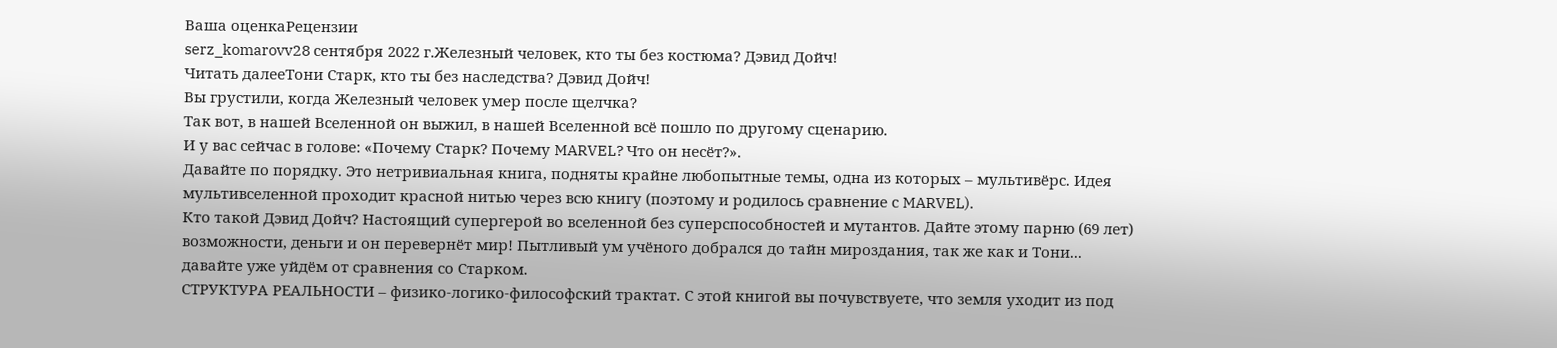Ваша оценкаРецензии
serz_komarovv28 сентября 2022 г.Железный человек, кто ты без костюма? Дэвид Дойч!
Читать далееТони Старк, кто ты без наследства? Дэвид Дойч!
Вы грустили, когда Железный человек умер после щелчка?
Так вот, в нашей Вселенной он выжил, в нашей Вселенной всё пошло по другому сценарию.
И у вас сейчас в голове: «Почему Старк? Почему MARVEL? Что он несёт?».
Давайте по порядку. Это нетривиальная книга, подняты крайне любопытные темы, одна из которых – мультивёрс. Идея мультивселенной проходит красной нитью через всю книгу (поэтому и родилось сравнение с MARVEL).
Кто такой Дэвид Дойч? Настоящий супергерой во вселенной без суперспособностей и мутантов. Дайте этому парню (69 лет) возможности, деньги и он перевернёт мир! Пытливый ум учёного добрался до тайн мироздания, так же как и Тони... давайте уже уйдём от сравнения со Старком.
СТРУКТУРА РЕАЛЬНОСТИ – физико-логико-философский трактат. С этой книгой вы почувствуете, что земля уходит из под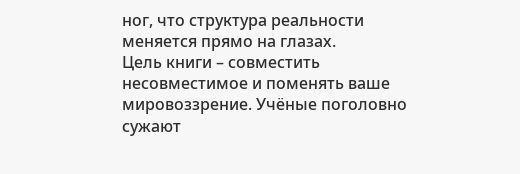ног, что структура реальности меняется прямо на глазах.
Цель книги – совместить несовместимое и поменять ваше мировоззрение. Учёные поголовно сужают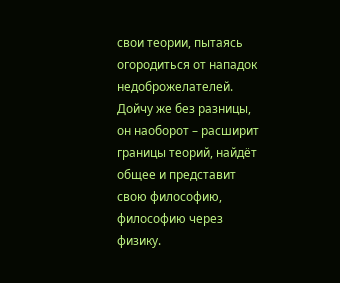свои теории, пытаясь огородиться от нападок недоброжелателей. Дойчу же без разницы, он наоборот – расширит границы теорий, найдёт общее и представит свою философию, философию через физику.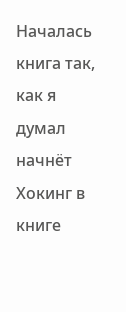Началась книга так, как я думал начнёт Хокинг в книге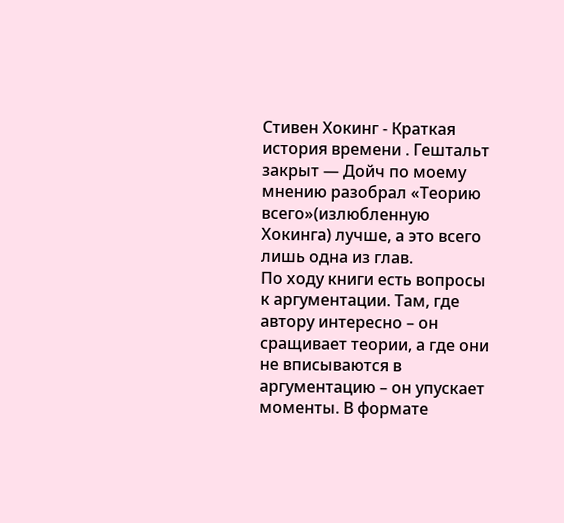Стивен Хокинг - Краткая история времени . Гештальт закрыт — Дойч по моему мнению разобрал «Теорию всего»(излюбленную Хокинга) лучше, а это всего лишь одна из глав.
По ходу книги есть вопросы к аргументации. Там, где автору интересно – он сращивает теории, а где они не вписываются в аргументацию – он упускает моменты. В формате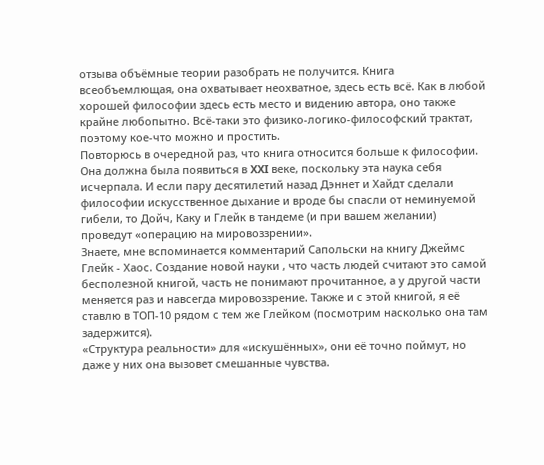отзыва объёмные теории разобрать не получится. Книга всеобъемлющая, она охватывает неохватное, здесь есть всё. Как в любой хорошей философии здесь есть место и видению автора, оно также крайне любопытно. Всё-таки это физико-логико-философский трактат, поэтому кое-что можно и простить.
Повторюсь в очередной раз, что книга относится больше к философии. Она должна была появиться в XXI веке, поскольку эта наука себя исчерпала. И если пару десятилетий назад Дэннет и Хайдт сделали философии искусственное дыхание и вроде бы спасли от неминуемой гибели, то Дойч, Каку и Глейк в тандеме (и при вашем желании) проведут «операцию на мировоззрении».
Знаете, мне вспоминается комментарий Сапольски на книгу Джеймс Глейк - Хаос. Создание новой науки , что часть людей считают это самой бесполезной книгой, часть не понимают прочитанное, а у другой части меняется раз и навсегда мировоззрение. Также и с этой книгой, я её ставлю в ТОП-10 рядом с тем же Глейком (посмотрим насколько она там задержится).
«Структура реальности» для «искушённых», они её точно поймут, но даже у них она вызовет смешанные чувства.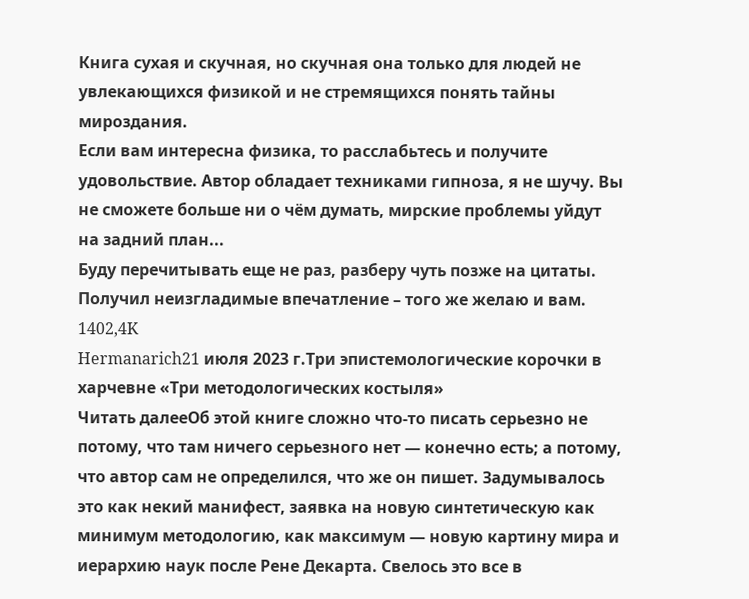Книга сухая и скучная, но скучная она только для людей не увлекающихся физикой и не стремящихся понять тайны мироздания.
Если вам интересна физика, то расслабьтесь и получите удовольствие. Автор обладает техниками гипноза, я не шучу. Вы не сможете больше ни о чём думать, мирские проблемы уйдут на задний план...
Буду перечитывать еще не раз, разберу чуть позже на цитаты.
Получил неизгладимые впечатление – того же желаю и вам.
1402,4K
Hermanarich21 июля 2023 г.Три эпистемологические корочки в харчевне «Три методологических костыля»
Читать далееОб этой книге сложно что-то писать серьезно не потому, что там ничего серьезного нет — конечно есть; а потому, что автор сам не определился, что же он пишет. Задумывалось это как некий манифест, заявка на новую синтетическую как минимум методологию, как максимум — новую картину мира и иерархию наук после Рене Декарта. Свелось это все в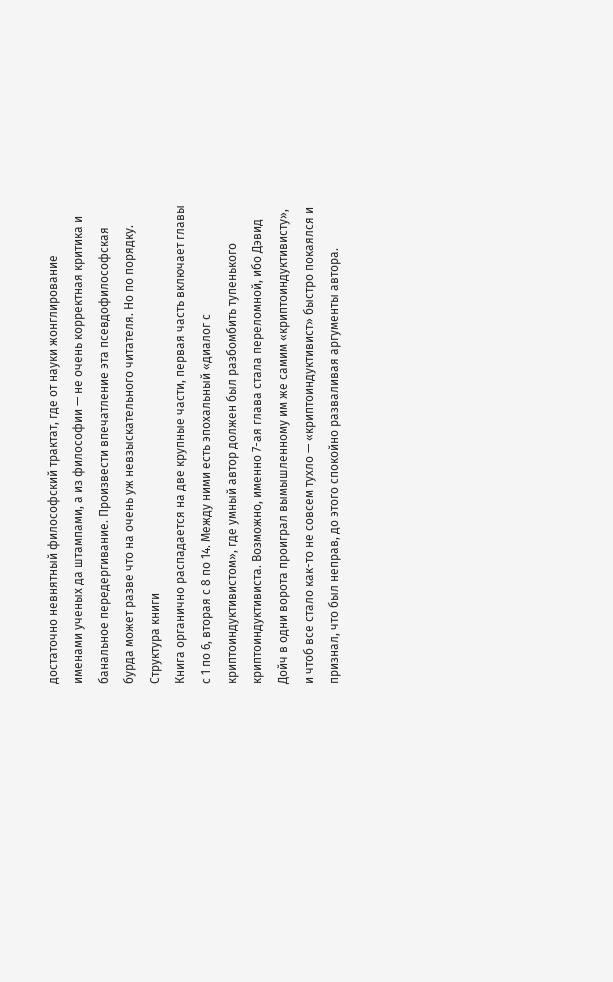достаточно невнятный философский трактат, где от науки жонглирование именами ученых да штампами, а из философии — не очень корректная критика и банальное передергивание. Произвести впечатление эта псевдофилософская бурда может разве что на очень уж невзыскательного читателя. Но по порядку.
Структура книги
Книга органично распадается на две крупные части, первая часть включает главы с 1 по 6, вторая с 8 по 14. Между ними есть эпохальный «диалог с криптоиндуктивистом», где умный автор должен был разбомбить тупенького криптоиндуктивиста. Возможно, именно 7-ая глава стала переломной, ибо Дэвид Дойч в одни ворота проиграл вымышленному им же самим «криптоиндуктивисту», и чтоб все стало как-то не совсем тухло — «криптоиндуктивист» быстро покаялся и признал, что был неправ, до этого спокойно разваливая аргументы автора.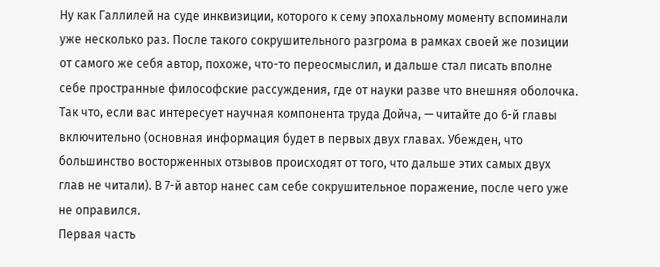Ну как Галлилей на суде инквизиции, которого к сему эпохальному моменту вспоминали уже несколько раз. После такого сокрушительного разгрома в рамках своей же позиции от самого же себя автор, похоже, что-то переосмыслил, и дальше стал писать вполне себе пространные философские рассуждения, где от науки разве что внешняя оболочка. Так что, если вас интересует научная компонента труда Дойча, — читайте до 6-й главы включительно (основная информация будет в первых двух главах. Убежден, что большинство восторженных отзывов происходят от того, что дальше этих самых двух глав не читали). В 7-й автор нанес сам себе сокрушительное поражение, после чего уже не оправился.
Первая часть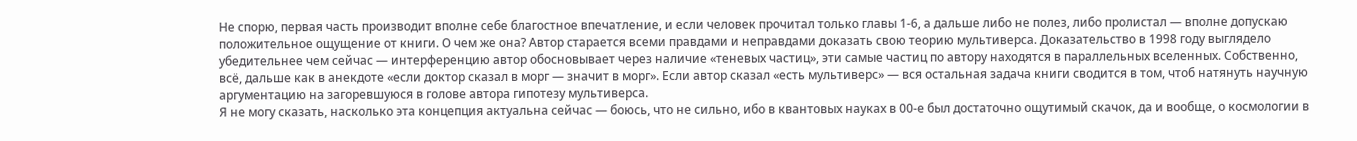Не спорю, первая часть производит вполне себе благостное впечатление, и если человек прочитал только главы 1-6, а дальше либо не полез, либо пролистал — вполне допускаю положительное ощущение от книги. О чем же она? Автор старается всеми правдами и неправдами доказать свою теорию мультиверса. Доказательство в 1998 году выглядело убедительнее чем сейчас — интерференцию автор обосновывает через наличие «теневых частиц», эти самые частиц по автору находятся в параллельных вселенных. Собственно, всё, дальше как в анекдоте «если доктор сказал в морг — значит в морг». Если автор сказал «есть мультиверс» — вся остальная задача книги сводится в том, чтоб натянуть научную аргументацию на загоревшуюся в голове автора гипотезу мультиверса.
Я не могу сказать, насколько эта концепция актуальна сейчас — боюсь, что не сильно, ибо в квантовых науках в 00-е был достаточно ощутимый скачок, да и вообще, о космологии в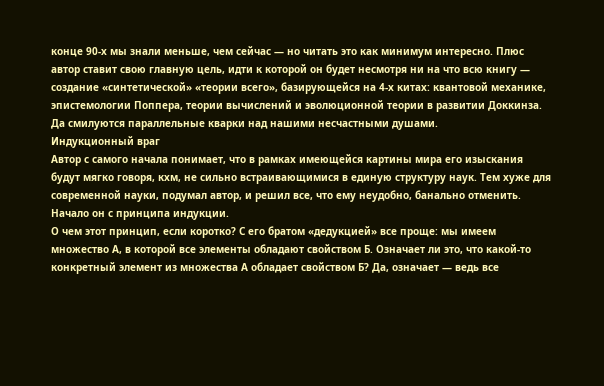конце 90-х мы знали меньше, чем сейчас — но читать это как минимум интересно. Плюс автор ставит свою главную цель, идти к которой он будет несмотря ни на что всю книгу — создание «синтетической» «теории всего», базирующейся на 4-х китах: квантовой механике, эпистемологии Поппера, теории вычислений и эволюционной теории в развитии Доккинза. Да смилуются параллельные кварки над нашими несчастными душами.
Индукционный враг
Автор с самого начала понимает, что в рамках имеющейся картины мира его изыскания будут мягко говоря, кхм, не сильно встраивающимися в единую структуру наук. Тем хуже для современной науки, подумал автор, и решил все, что ему неудобно, банально отменить. Начало он с принципа индукции.
О чем этот принцип, если коротко? С его братом «дедукцией» все проще: мы имеем множество А, в которой все элементы обладают свойством Б. Означает ли это, что какой-то конкретный элемент из множества А обладает свойством Б? Да, означает — ведь все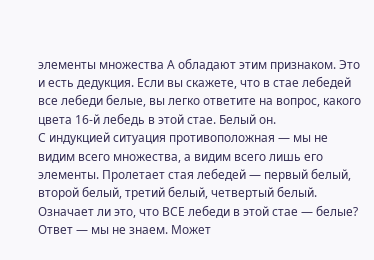элементы множества А обладают этим признаком. Это и есть дедукция. Если вы скажете, что в стае лебедей все лебеди белые, вы легко ответите на вопрос, какого цвета 16-й лебедь в этой стае. Белый он.
С индукцией ситуация противоположная — мы не видим всего множества, а видим всего лишь его элементы. Пролетает стая лебедей — первый белый, второй белый, третий белый, четвертый белый. Означает ли это, что ВСЕ лебеди в этой стае — белые? Ответ — мы не знаем. Может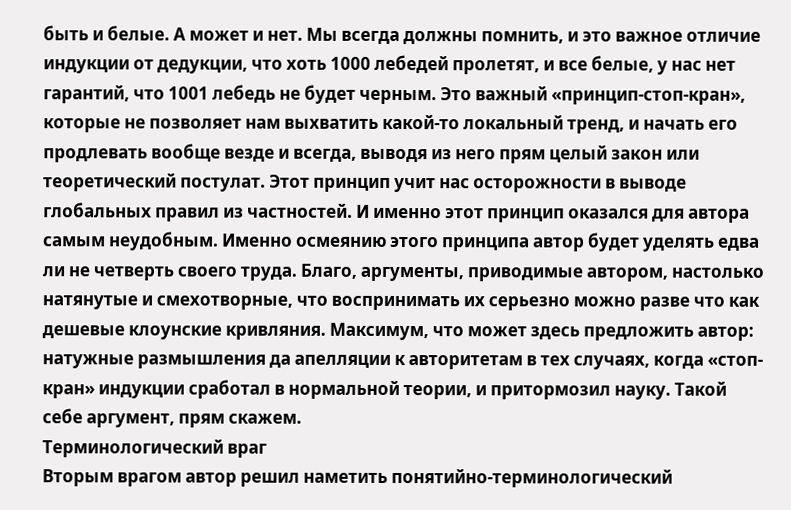быть и белые. А может и нет. Мы всегда должны помнить, и это важное отличие индукции от дедукции, что хоть 1000 лебедей пролетят, и все белые, у нас нет гарантий, что 1001 лебедь не будет черным. Это важный «принцип-стоп-кран», которые не позволяет нам выхватить какой-то локальный тренд, и начать его продлевать вообще везде и всегда, выводя из него прям целый закон или теоретический постулат. Этот принцип учит нас осторожности в выводе глобальных правил из частностей. И именно этот принцип оказался для автора самым неудобным. Именно осмеянию этого принципа автор будет уделять едва ли не четверть своего труда. Благо, аргументы, приводимые автором, настолько натянутые и смехотворные, что воспринимать их серьезно можно разве что как дешевые клоунские кривляния. Максимум, что может здесь предложить автор: натужные размышления да апелляции к авторитетам в тех случаях, когда «стоп-кран» индукции сработал в нормальной теории, и притормозил науку. Такой себе аргумент, прям скажем.
Терминологический враг
Вторым врагом автор решил наметить понятийно-терминологический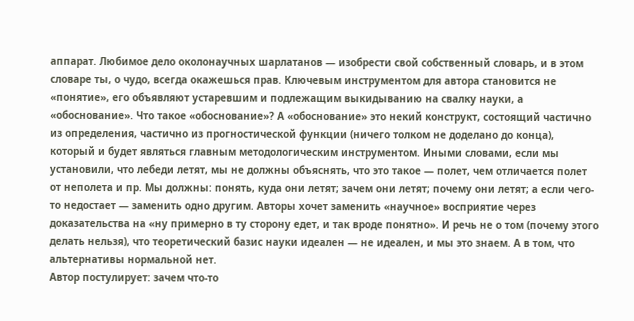аппарат. Любимое дело околонаучных шарлатанов — изобрести свой собственный словарь, и в этом словаре ты, о чудо, всегда окажешься прав. Ключевым инструментом для автора становится не «понятие», его объявляют устаревшим и подлежащим выкидыванию на свалку науки, а «обоснование». Что такое «обоснование»? А «обоснование» это некий конструкт, состоящий частично из определения, частично из прогностической функции (ничего толком не доделано до конца), который и будет являться главным методологическим инструментом. Иными словами, если мы установили, что лебеди летят, мы не должны объяснять, что это такое — полет, чем отличается полет от неполета и пр. Мы должны: понять, куда они летят; зачем они летят; почему они летят; а если чего-то недостает — заменить одно другим. Авторы хочет заменить «научное» восприятие через доказательства на «ну примерно в ту сторону едет, и так вроде понятно». И речь не о том (почему этого делать нельзя), что теоретический базис науки идеален — не идеален, и мы это знаем. А в том, что альтернативы нормальной нет.
Автор постулирует: зачем что-то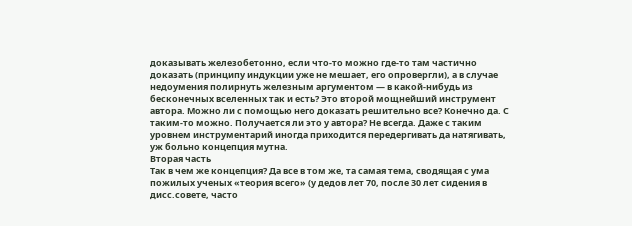доказывать железобетонно, если что-то можно где-то там частично доказать (принципу индукции уже не мешает, его опровергли), а в случае недоумения полирнуть железным аргументом — в какой-нибудь из бесконечных вселенных так и есть? Это второй мощнейший инструмент автора. Можно ли с помощью него доказать решительно все? Конечно да. С таким-то можно. Получается ли это у автора? Не всегда. Даже с таким уровнем инструментарий иногда приходится передергивать да натягивать, уж больно концепция мутна.
Вторая часть
Так в чем же концепция? Да все в том же, та самая тема, сводящая с ума пожилых ученых «теория всего» (у дедов лет 70, после 30 лет сидения в дисс.совете, часто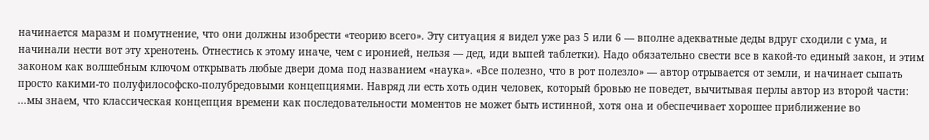начинается маразм и помутнение, что они должны изобрести «теорию всего». Эту ситуация я видел уже раз 5 или 6 — вполне адекватные деды вдруг сходили с ума, и начинали нести вот эту хренотень. Отнестись к этому иначе, чем с иронией, нельзя — дед, иди выпей таблетки). Надо обязательно свести все в какой-то единый закон, и этим законом как волшебным ключом открывать любые двери дома под названием «наука». «Все полезно, что в рот полезло» — автор отрывается от земли, и начинает сыпать просто какими-то полуфилософско-полубредовыми концепциями. Навряд ли есть хоть один человек, который бровью не поведет, вычитывая перлы автор из второй части:
...мы знаем, что классическая концепция времени как последовательности моментов не может быть истинной, хотя она и обеспечивает хорошее приближение во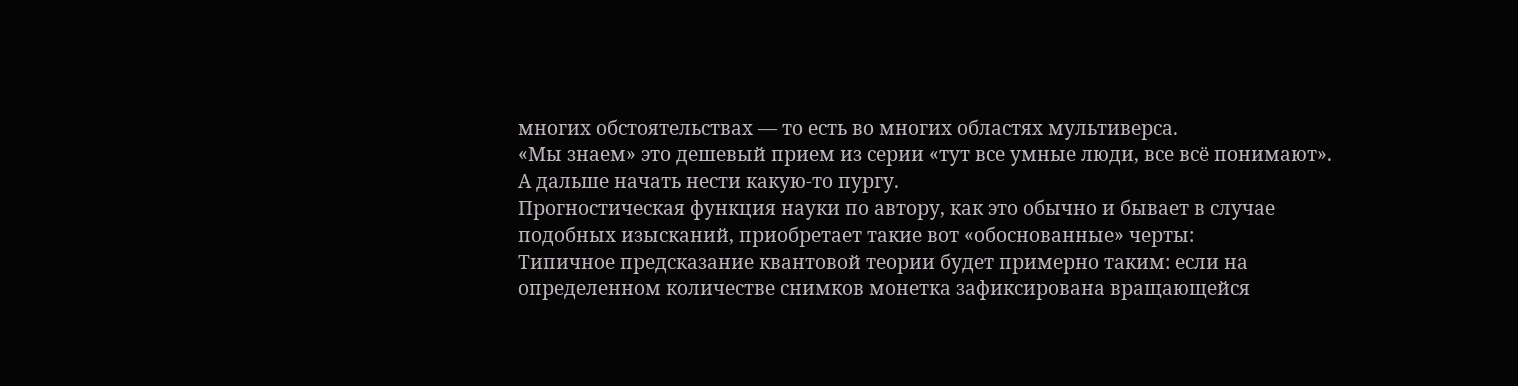многих обстоятельствах — то есть во многих областях мультиверса.
«Мы знаем» это дешевый прием из серии «тут все умные люди, все всё понимают». А дальше начать нести какую-то пургу.
Прогностическая функция науки по автору, как это обычно и бывает в случае подобных изысканий, приобретает такие вот «обоснованные» черты:
Типичное предсказание квантовой теории будет примерно таким: если на определенном количестве снимков монетка зафиксирована вращающейся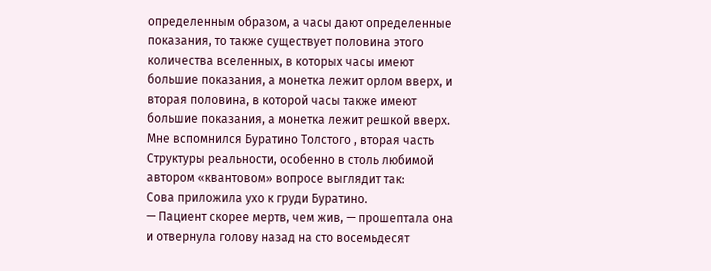определенным образом, а часы дают определенные показания, то также существует половина этого количества вселенных, в которых часы имеют большие показания, а монетка лежит орлом вверх, и вторая половина, в которой часы также имеют большие показания, а монетка лежит решкой вверх.
Мне вспомнился Буратино Толстого , вторая часть Структуры реальности, особенно в столь любимой автором «квантовом» вопросе выглядит так:
Сова приложила ухо к груди Буратино.
— Пациент скорее мертв, чем жив, — прошептала она и отвернула голову назад на сто восемьдесят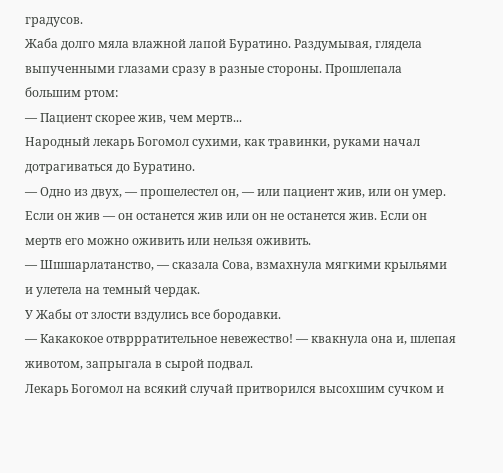градусов.
Жаба долго мяла влажной лапой Буратино. Раздумывая, глядела выпученными глазами сразу в разные стороны. Прошлепала большим ртом:
— Пациент скорее жив, чем мертв...
Народный лекарь Богомол сухими, как травинки, руками начал дотрагиваться до Буратино.
— Одно из двух, — прошелестел он, — или пациент жив, или он умер. Если он жив — он останется жив или он не останется жив. Если он мертв его можно оживить или нельзя оживить.
— Шшшарлатанство, — сказала Сова, взмахнула мягкими крыльями и улетела на темный чердак.
У Жабы от злости вздулись все бородавки.
— Какакокое отвррратительное невежество! — квакнула она и, шлепая животом, запрыгала в сырой подвал.
Лекарь Богомол на всякий случай притворился высохшим сучком и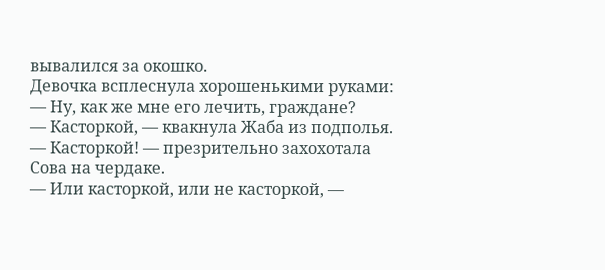вывалился за окошко.
Девочка всплеснула хорошенькими руками:
— Ну, как же мне его лечить, граждане?
— Касторкой, — квакнула Жаба из подполья.
— Касторкой! — презрительно захохотала Сова на чердаке.
— Или касторкой, или не касторкой, —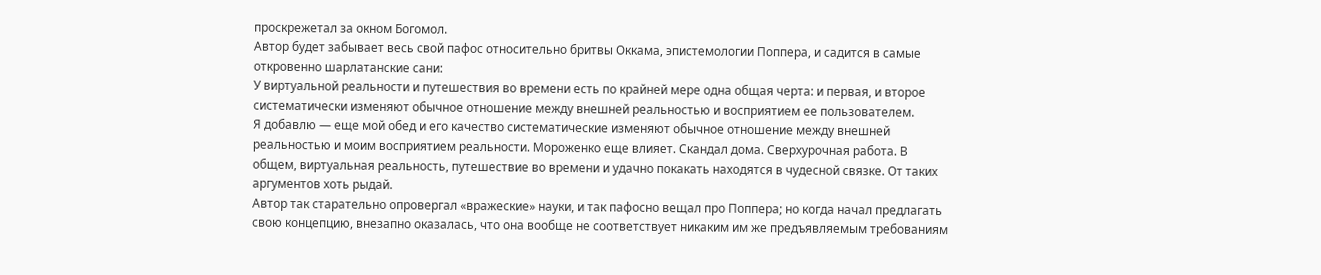проскрежетал за окном Богомол.
Автор будет забывает весь свой пафос относительно бритвы Оккама, эпистемологии Поппера, и садится в самые откровенно шарлатанские сани:
У виртуальной реальности и путешествия во времени есть по крайней мере одна общая черта: и первая, и второе систематически изменяют обычное отношение между внешней реальностью и восприятием ее пользователем.
Я добавлю — еще мой обед и его качество систематические изменяют обычное отношение между внешней реальностью и моим восприятием реальности. Мороженко еще влияет. Скандал дома. Сверхурочная работа. В общем, виртуальная реальность, путешествие во времени и удачно покакать находятся в чудесной связке. От таких аргументов хоть рыдай.
Автор так старательно опровергал «вражеские» науки, и так пафосно вещал про Поппера; но когда начал предлагать свою концепцию, внезапно оказалась, что она вообще не соответствует никаким им же предъявляемым требованиям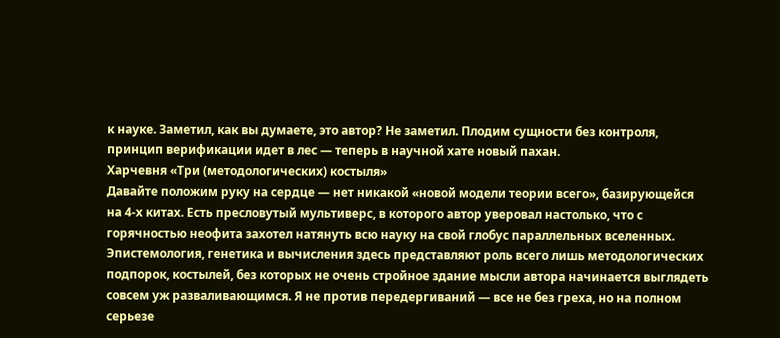к науке. Заметил, как вы думаете, это автор? Не заметил. Плодим сущности без контроля, принцип верификации идет в лес — теперь в научной хате новый пахан.
Харчевня «Три (методологических) костыля»
Давайте положим руку на сердце — нет никакой «новой модели теории всего», базирующейся на 4-х китах. Есть пресловутый мультиверс, в которого автор уверовал настолько, что с горячностью неофита захотел натянуть всю науку на свой глобус параллельных вселенных. Эпистемология, генетика и вычисления здесь представляют роль всего лишь методологических подпорок, костылей, без которых не очень стройное здание мысли автора начинается выглядеть совсем уж разваливающимся. Я не против передергиваний — все не без греха, но на полном серьезе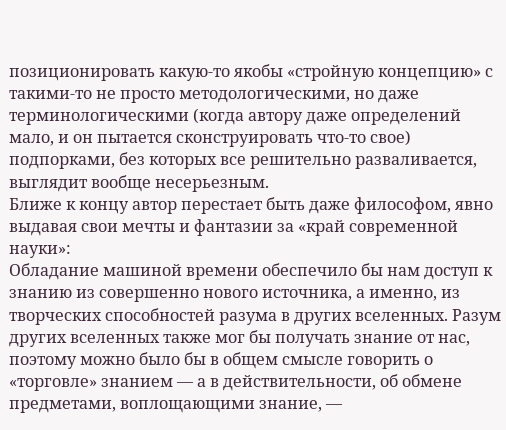позиционировать какую-то якобы «стройную концепцию» с такими-то не просто методологическими, но даже терминологическими (когда автору даже определений мало, и он пытается сконструировать что-то свое) подпорками, без которых все решительно разваливается, выглядит вообще несерьезным.
Ближе к концу автор перестает быть даже философом, явно выдавая свои мечты и фантазии за «край современной науки»:
Обладание машиной времени обеспечило бы нам доступ к знанию из совершенно нового источника, а именно, из творческих способностей разума в других вселенных. Разум других вселенных также мог бы получать знание от нас, поэтому можно было бы в общем смысле говорить о «торговле» знанием — а в действительности, об обмене предметами, воплощающими знание, —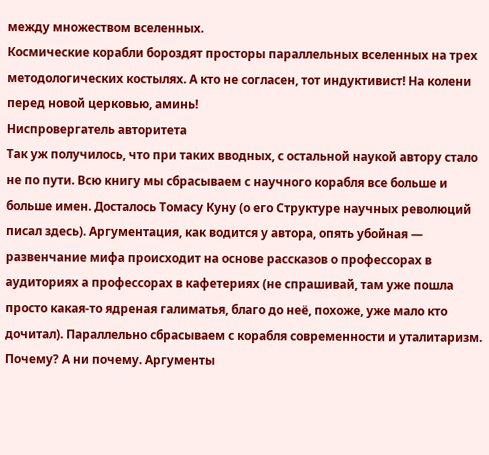между множеством вселенных.
Космические корабли бороздят просторы параллельных вселенных на трех методологических костылях. А кто не согласен, тот индуктивист! На колени перед новой церковью, аминь!
Ниспровергатель авторитета
Так уж получилось, что при таких вводных, с остальной наукой автору стало не по пути. Всю книгу мы сбрасываем с научного корабля все больше и больше имен. Досталось Томасу Куну (о его Структуре научных революций писал здесь). Аргументация, как водится у автора, опять убойная — развенчание мифа происходит на основе рассказов о профессорах в аудиториях а профессорах в кафетериях (не спрашивай, там уже пошла просто какая-то ядреная галиматья, благо до неё, похоже, уже мало кто дочитал). Параллельно сбрасываем с корабля современности и уталитаризм. Почему? А ни почему. Аргументы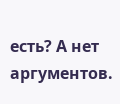есть? А нет аргументов.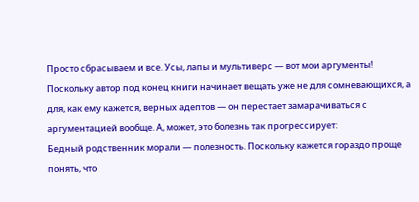Просто сбрасываем и все. Усы, лапы и мультиверс — вот мои аргументы!
Поскольку автор под конец книги начинает вещать уже не для сомневающихся, а для, как ему кажется, верных адептов — он перестает замарачиваться с аргументацией вообще. А, может, это болезнь так прогрессирует:
Бедный родственник морали — полезность. Поскольку кажется гораздо проще понять, что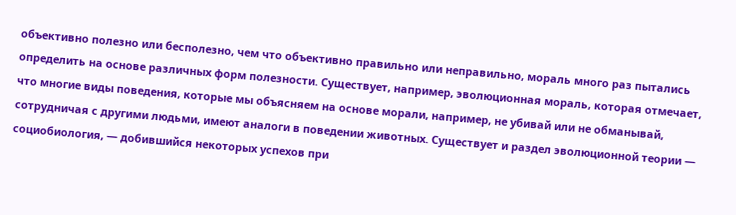объективно полезно или бесполезно, чем что объективно правильно или неправильно, мораль много раз пытались определить на основе различных форм полезности. Существует, например, эволюционная мораль, которая отмечает, что многие виды поведения, которые мы объясняем на основе морали, например, не убивай или не обманывай, сотрудничая с другими людьми, имеют аналоги в поведении животных. Существует и раздел эволюционной теории — социобиология, — добившийся некоторых успехов при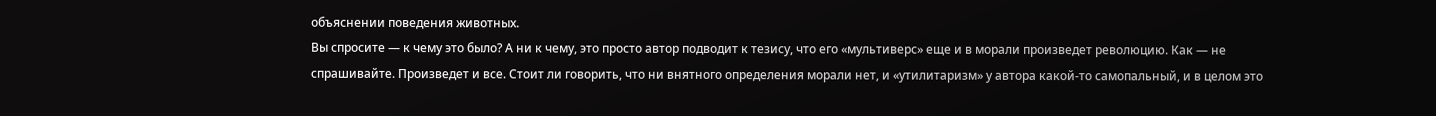объяснении поведения животных.
Вы спросите — к чему это было? А ни к чему, это просто автор подводит к тезису, что его «мультиверс» еще и в морали произведет революцию. Как — не спрашивайте. Произведет и все. Стоит ли говорить, что ни внятного определения морали нет, и «утилитаризм» у автора какой-то самопальный, и в целом это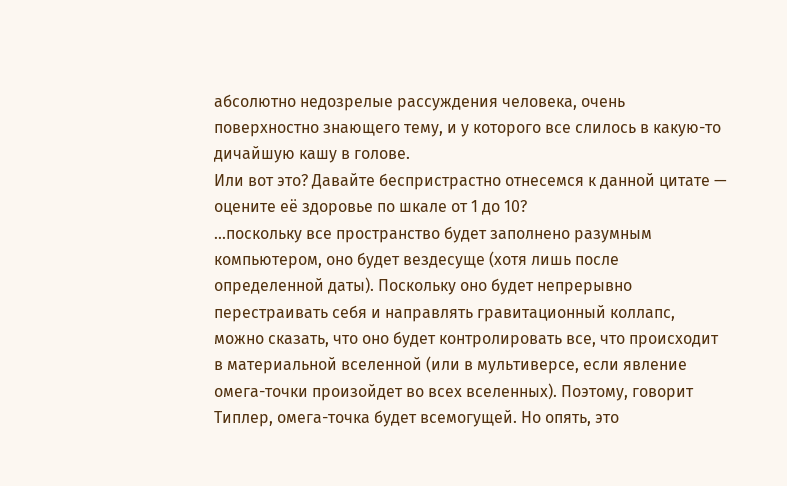абсолютно недозрелые рассуждения человека, очень поверхностно знающего тему, и у которого все слилось в какую-то дичайшую кашу в голове.
Или вот это? Давайте беспристрастно отнесемся к данной цитате — оцените её здоровье по шкале от 1 до 10?
...поскольку все пространство будет заполнено разумным компьютером, оно будет вездесуще (хотя лишь после определенной даты). Поскольку оно будет непрерывно перестраивать себя и направлять гравитационный коллапс, можно сказать, что оно будет контролировать все, что происходит в материальной вселенной (или в мультиверсе, если явление омега-точки произойдет во всех вселенных). Поэтому, говорит Типлер, омега-точка будет всемогущей. Но опять, это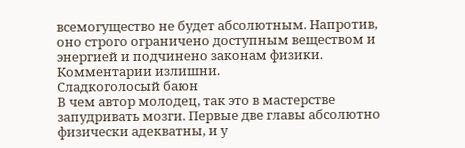всемогущество не будет абсолютным. Напротив, оно строго ограничено доступным веществом и энергией и подчинено законам физики.
Комментарии излишни.
Сладкоголосый баюн
В чем автор молодец, так это в мастерстве запудривать мозги. Первые две главы абсолютно физически адекватны, и у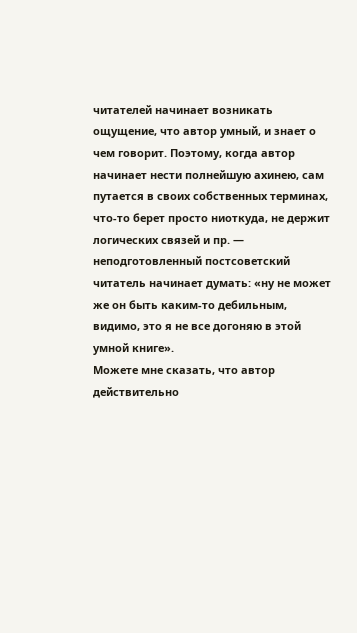читателей начинает возникать ощущение, что автор умный, и знает о чем говорит. Поэтому, когда автор начинает нести полнейшую ахинею, сам путается в своих собственных терминах, что-то берет просто ниоткуда, не держит логических связей и пр. — неподготовленный постсоветский читатель начинает думать: «ну не может же он быть каким-то дебильным, видимо, это я не все догоняю в этой умной книге».
Можете мне сказать, что автор действительно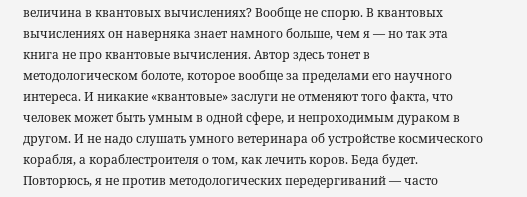величина в квантовых вычислениях? Вообще не спорю. В квантовых вычислениях он наверняка знает намного больше, чем я — но так эта книга не про квантовые вычисления. Автор здесь тонет в методологическом болоте, которое вообще за пределами его научного интереса. И никакие «квантовые» заслуги не отменяют того факта, что человек может быть умным в одной сфере, и непроходимым дураком в другом. И не надо слушать умного ветеринара об устройстве космического корабля, а кораблестроителя о том, как лечить коров. Беда будет.
Повторюсь, я не против методологических передергиваний — часто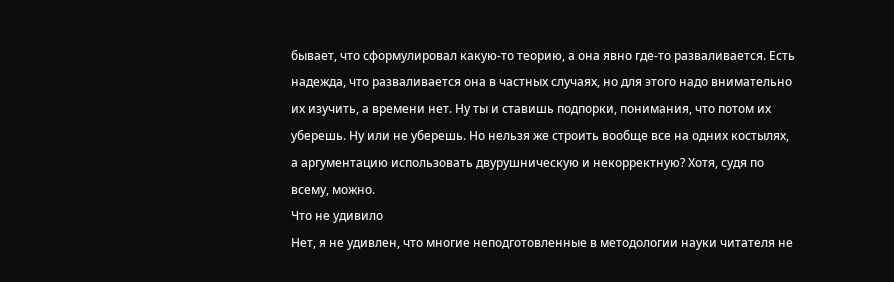бывает, что сформулировал какую-то теорию, а она явно где-то разваливается. Есть надежда, что разваливается она в частных случаях, но для этого надо внимательно их изучить, а времени нет. Ну ты и ставишь подпорки, понимания, что потом их уберешь. Ну или не уберешь. Но нельзя же строить вообще все на одних костылях, а аргументацию использовать двурушническую и некорректную? Хотя, судя по всему, можно.
Что не удивило
Нет, я не удивлен, что многие неподготовленные в методологии науки читателя не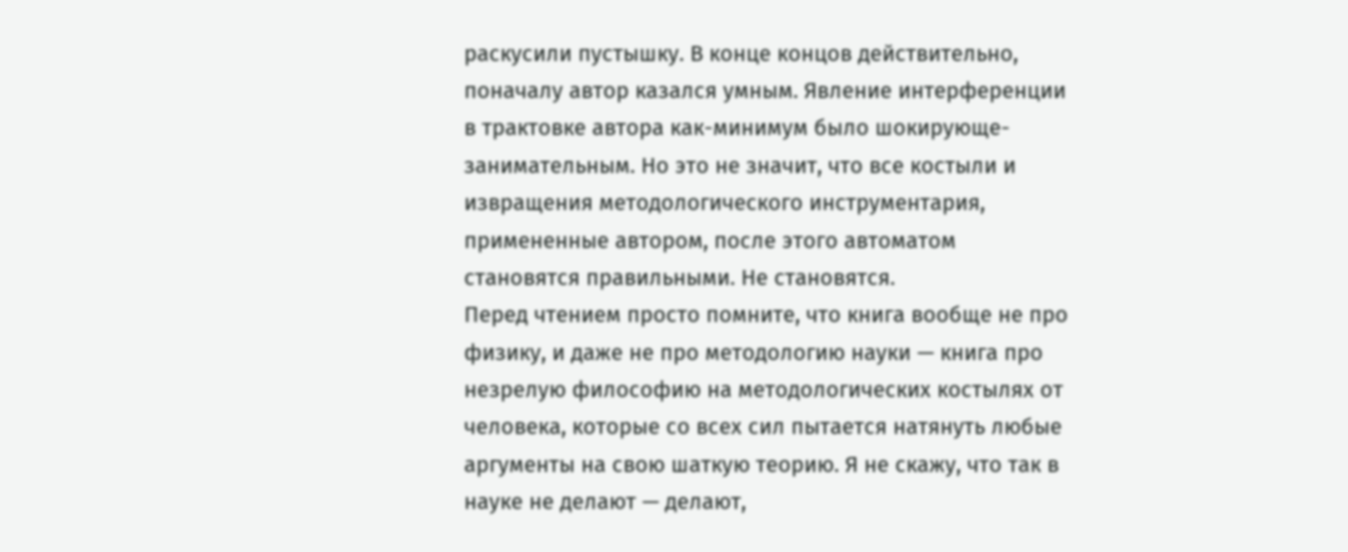раскусили пустышку. В конце концов действительно, поначалу автор казался умным. Явление интерференции в трактовке автора как-минимум было шокирующе-занимательным. Но это не значит, что все костыли и извращения методологического инструментария, примененные автором, после этого автоматом становятся правильными. Не становятся.
Перед чтением просто помните, что книга вообще не про физику, и даже не про методологию науки — книга про незрелую философию на методологических костылях от человека, которые со всех сил пытается натянуть любые аргументы на свою шаткую теорию. Я не скажу, что так в науке не делают — делают,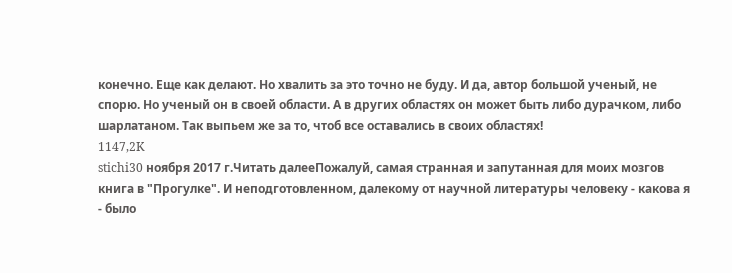конечно. Еще как делают. Но хвалить за это точно не буду. И да, автор большой ученый, не спорю. Но ученый он в своей области. А в других областях он может быть либо дурачком, либо шарлатаном. Так выпьем же за то, чтоб все оставались в своих областях!
1147,2K
stichi30 ноября 2017 г.Читать далееПожалуй, самая странная и запутанная для моих мозгов книга в "Прогулке". И неподготовленном, далекому от научной литературы человеку - какова я - было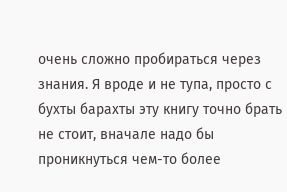очень сложно пробираться через знания. Я вроде и не тупа, просто с бухты барахты эту книгу точно брать не стоит, вначале надо бы проникнуться чем-то более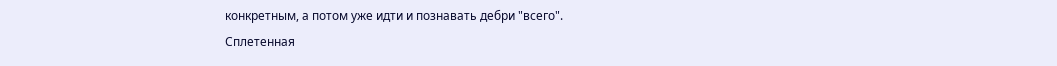конкретным, а потом уже идти и познавать дебри "всего".
Сплетенная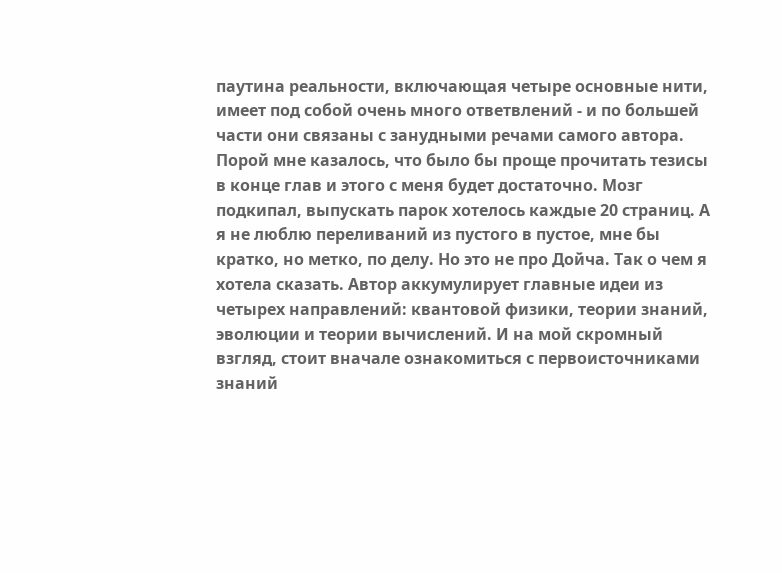паутина реальности, включающая четыре основные нити, имеет под собой очень много ответвлений - и по большей части они связаны с занудными речами самого автора. Порой мне казалось, что было бы проще прочитать тезисы в конце глав и этого с меня будет достаточно. Мозг подкипал, выпускать парок хотелось каждые 20 страниц. А я не люблю переливаний из пустого в пустое, мне бы кратко, но метко, по делу. Но это не про Дойча. Так о чем я хотела сказать. Автор аккумулирует главные идеи из четырех направлений: квантовой физики, теории знаний, эволюции и теории вычислений. И на мой скромный взгляд, стоит вначале ознакомиться с первоисточниками знаний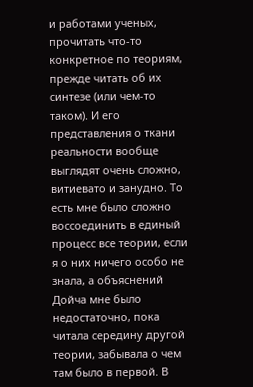и работами ученых, прочитать что-то конкретное по теориям, прежде читать об их синтезе (или чем-то таком). И его представления о ткани реальности вообще выглядят очень сложно, витиевато и занудно. То есть мне было сложно воссоединить в единый процесс все теории, если я о них ничего особо не знала, а объяснений Дойча мне было недостаточно, пока читала середину другой теории, забывала о чем там было в первой. В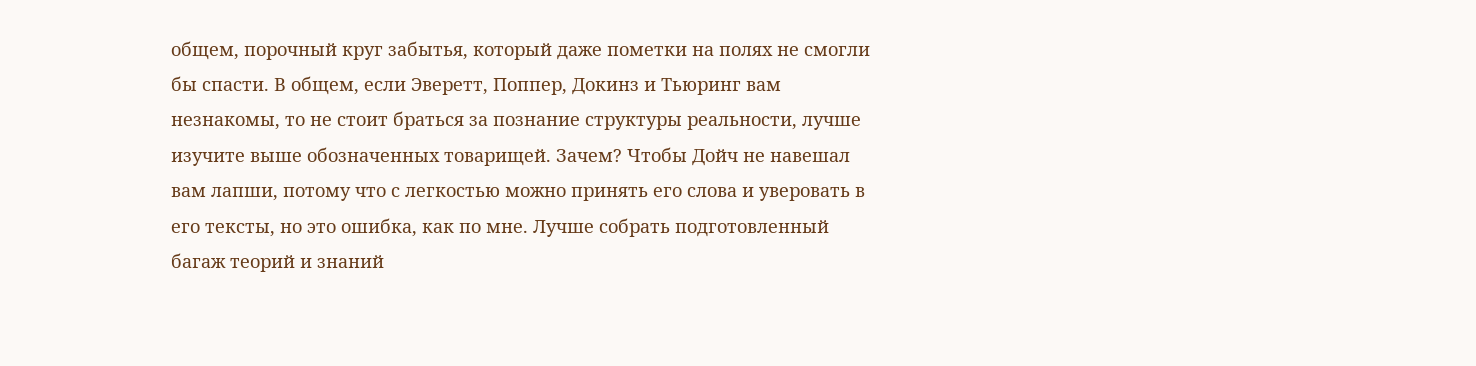общем, порочный круг забытья, который даже пометки на полях не смогли бы спасти. В общем, если Эверетт, Поппер, Докинз и Тьюринг вам незнакомы, то не стоит браться за познание структуры реальности, лучше изучите выше обозначенных товарищей. Зачем? Чтобы Дойч не навешал вам лапши, потому что с легкостью можно принять его слова и уверовать в его тексты, но это ошибка, как по мне. Лучше собрать подготовленный багаж теорий и знаний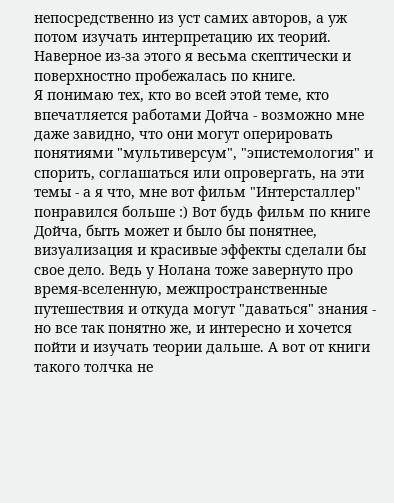непосредственно из уст самих авторов, а уж потом изучать интерпретацию их теорий. Наверное из-за этого я весьма скептически и поверхностно пробежалась по книге.
Я понимаю тех, кто во всей этой теме, кто впечатляется работами Дойча - возможно мне даже завидно, что они могут оперировать понятиями "мультиверсум", "эпистемология" и спорить, соглашаться или опровергать, на эти темы - а я что, мне вот фильм "Интерсталлер" понравился больше :) Вот будь фильм по книге Дойча, быть может и было бы понятнее, визуализация и красивые эффекты сделали бы свое дело. Ведь у Нолана тоже завернуто про время-вселенную, межпространственные путешествия и откуда могут "даваться" знания - но все так понятно же, и интересно и хочется пойти и изучать теории дальше. А вот от книги такого толчка не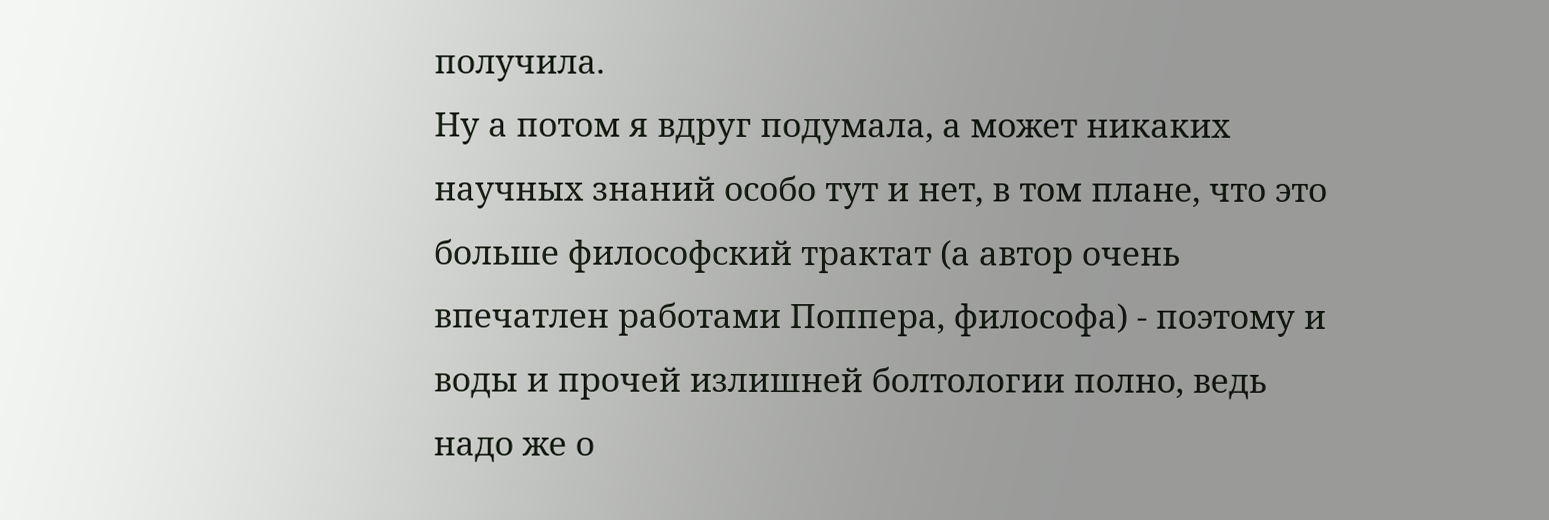получила.
Ну а потом я вдруг подумала, а может никаких научных знаний особо тут и нет, в том плане, что это больше философский трактат (а автор очень впечатлен работами Поппера, философа) - поэтому и воды и прочей излишней болтологии полно, ведь надо же о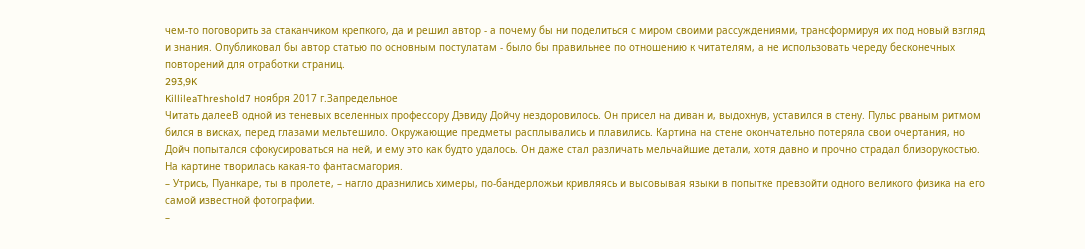чем-то поговорить за стаканчиком крепкого, да и решил автор - а почему бы ни поделиться с миром своими рассуждениями, трансформируя их под новый взгляд и знания. Опубликовал бы автор статью по основным постулатам - было бы правильнее по отношению к читателям, а не использовать череду бесконечных повторений для отработки страниц.
293,9K
KillileaThreshold7 ноября 2017 г.Запредельное
Читать далееВ одной из теневых вселенных профессору Дэвиду Дойчу нездоровилось. Он присел на диван и, выдохнув, уставился в стену. Пульс рваным ритмом бился в висках, перед глазами мельтешило. Окружающие предметы расплывались и плавились. Картина на стене окончательно потеряла свои очертания, но Дойч попытался сфокусироваться на ней, и ему это как будто удалось. Он даже стал различать мельчайшие детали, хотя давно и прочно страдал близорукостью. На картине творилась какая-то фантасмагория.
– Утрись, Пуанкаре, ты в пролете, – нагло дразнились химеры, по-бандерложьи кривляясь и высовывая языки в попытке превзойти одного великого физика на его самой известной фотографии.
–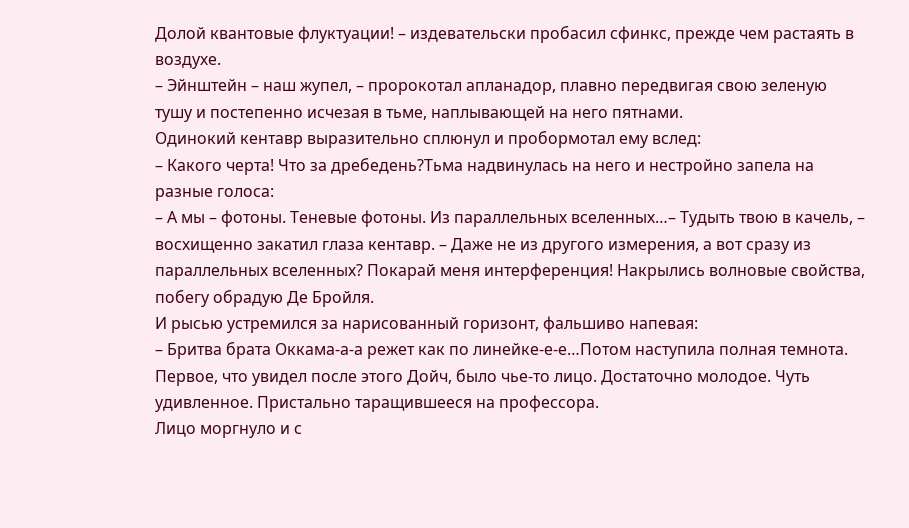Долой квантовые флуктуации! – издевательски пробасил сфинкс, прежде чем растаять в воздухе.
– Эйнштейн – наш жупел, – пророкотал апланадор, плавно передвигая свою зеленую тушу и постепенно исчезая в тьме, наплывающей на него пятнами.
Одинокий кентавр выразительно сплюнул и пробормотал ему вслед:
– Какого черта! Что за дребедень?Тьма надвинулась на него и нестройно запела на разные голоса:
– А мы – фотоны. Теневые фотоны. Из параллельных вселенных…– Тудыть твою в качель, – восхищенно закатил глаза кентавр. – Даже не из другого измерения, а вот сразу из параллельных вселенных? Покарай меня интерференция! Накрылись волновые свойства, побегу обрадую Де Бройля.
И рысью устремился за нарисованный горизонт, фальшиво напевая:
– Бритва брата Оккама-а-а режет как по линейке-е-е…Потом наступила полная темнота.
Первое, что увидел после этого Дойч, было чье-то лицо. Достаточно молодое. Чуть удивленное. Пристально таращившееся на профессора.
Лицо моргнуло и с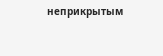неприкрытым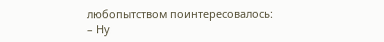любопытством поинтересовалось:
– Ну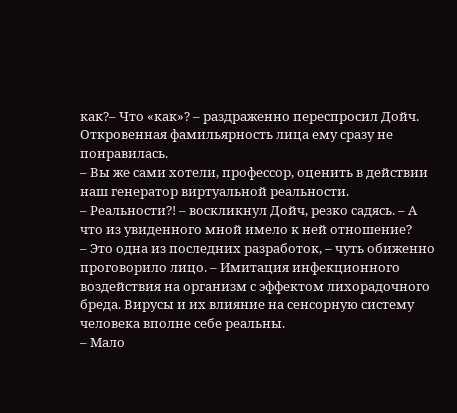как?– Что «как»? – раздраженно переспросил Дойч. Откровенная фамильярность лица ему сразу не понравилась.
– Вы же сами хотели, профессор, оценить в действии наш генератор виртуальной реальности.
– Реальности?! – воскликнул Дойч, резко садясь. – А что из увиденного мной имело к ней отношение?
– Это одна из последних разработок, – чуть обиженно проговорило лицо. – Имитация инфекционного воздействия на организм с эффектом лихорадочного бреда. Вирусы и их влияние на сенсорную систему человека вполне себе реальны.
– Мало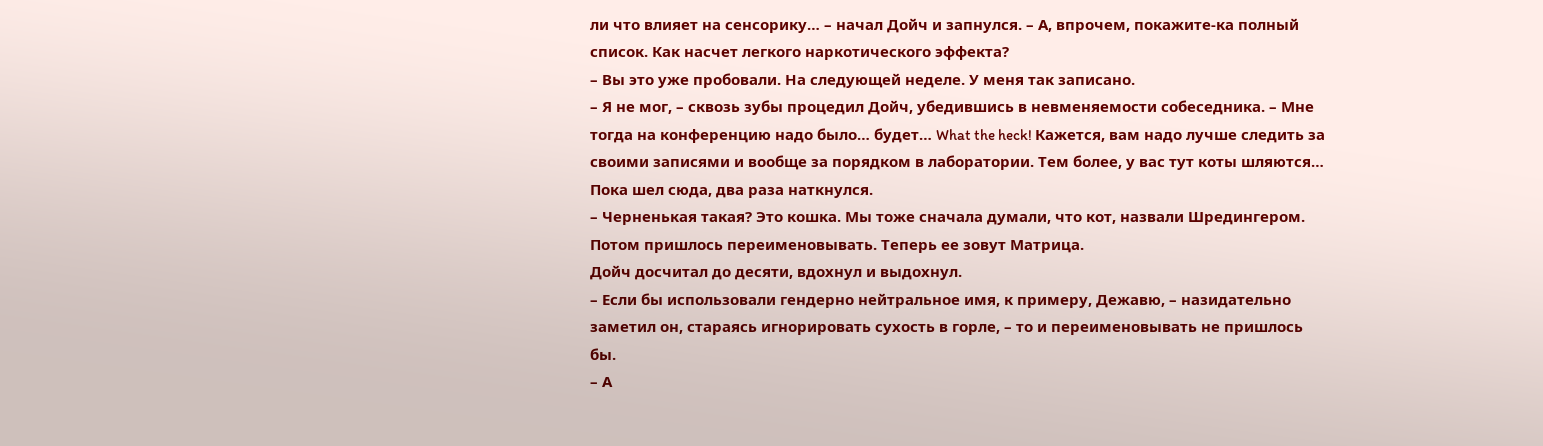ли что влияет на сенсорику… – начал Дойч и запнулся. – А, впрочем, покажите-ка полный список. Как насчет легкого наркотического эффекта?
– Вы это уже пробовали. На следующей неделе. У меня так записано.
– Я не мог, – сквозь зубы процедил Дойч, убедившись в невменяемости собеседника. – Мне тогда на конференцию надо было… будет… What the heck! Кажется, вам надо лучше следить за своими записями и вообще за порядком в лаборатории. Тем более, у вас тут коты шляются… Пока шел сюда, два раза наткнулся.
– Черненькая такая? Это кошка. Мы тоже сначала думали, что кот, назвали Шредингером. Потом пришлось переименовывать. Теперь ее зовут Матрица.
Дойч досчитал до десяти, вдохнул и выдохнул.
– Если бы использовали гендерно нейтральное имя, к примеру, Дежавю, – назидательно заметил он, стараясь игнорировать сухость в горле, – то и переименовывать не пришлось бы.
– А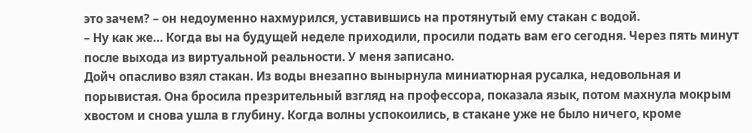это зачем? – он недоуменно нахмурился, уставившись на протянутый ему стакан с водой.
– Ну как же… Когда вы на будущей неделе приходили, просили подать вам его сегодня. Через пять минут после выхода из виртуальной реальности. У меня записано.
Дойч опасливо взял стакан. Из воды внезапно вынырнула миниатюрная русалка, недовольная и порывистая. Она бросила презрительный взгляд на профессора, показала язык, потом махнула мокрым хвостом и снова ушла в глубину. Когда волны успокоились, в стакане уже не было ничего, кроме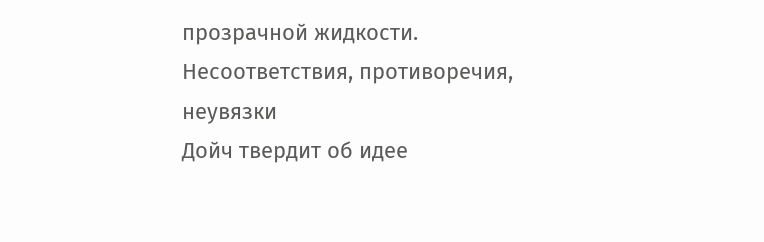прозрачной жидкости.
Несоответствия, противоречия, неувязки
Дойч твердит об идее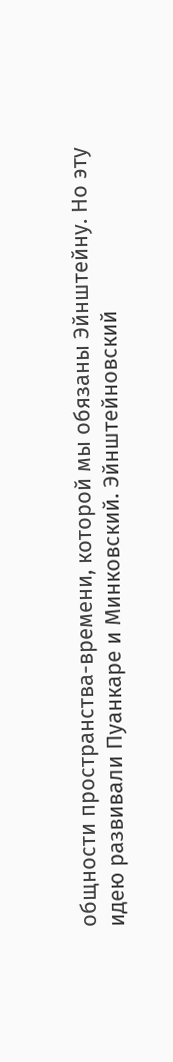общности пространства-времени, которой мы обязаны Эйнштейну. Но эту идею развивали Пуанкаре и Минковский. Эйнштейновский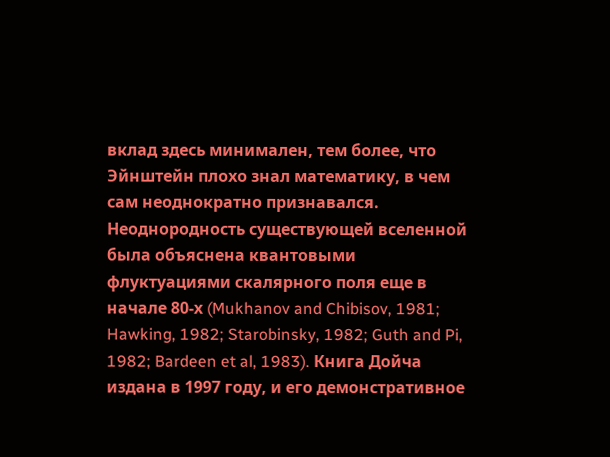вклад здесь минимален, тем более, что Эйнштейн плохо знал математику, в чем сам неоднократно признавался.
Неоднородность существующей вселенной была объяснена квантовыми флуктуациями скалярного поля еще в начале 80-х (Mukhanov and Chibisov, 1981; Hawking, 1982; Starobinsky, 1982; Guth and Pi, 1982; Bardeen et al, 1983). Книга Дойча издана в 1997 году, и его демонстративное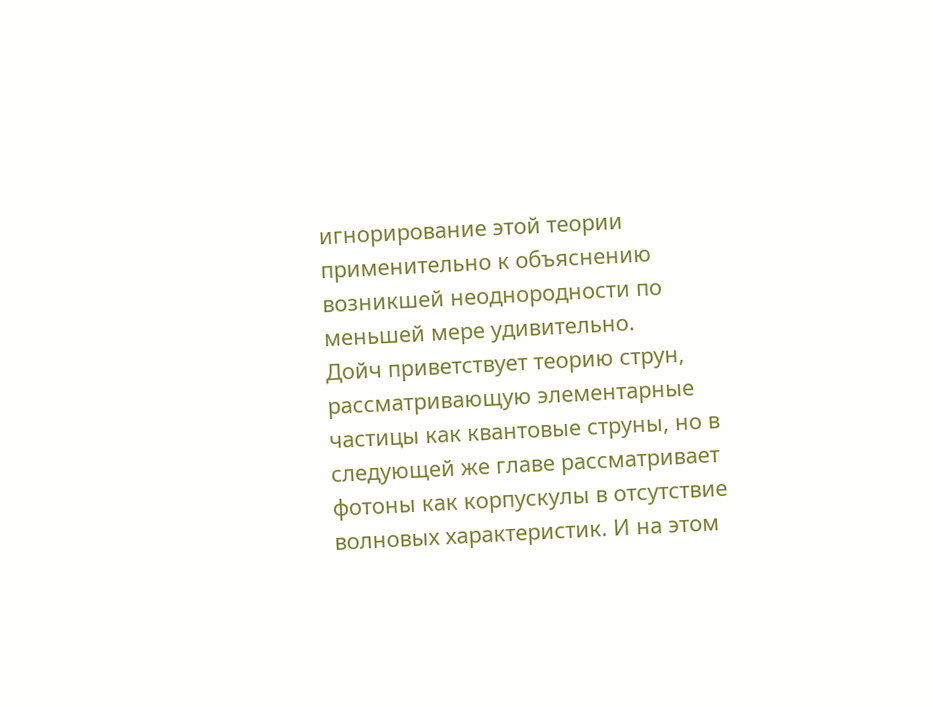игнорирование этой теории применительно к объяснению возникшей неоднородности по меньшей мере удивительно.
Дойч приветствует теорию струн, рассматривающую элементарные частицы как квантовые струны, но в следующей же главе рассматривает фотоны как корпускулы в отсутствие волновых характеристик. И на этом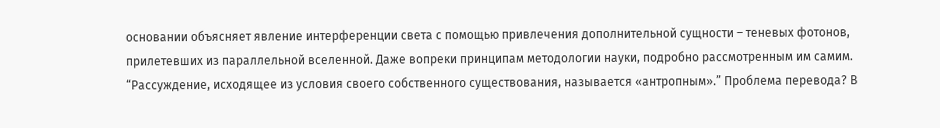основании объясняет явление интерференции света с помощью привлечения дополнительной сущности – теневых фотонов, прилетевших из параллельной вселенной. Даже вопреки принципам методологии науки, подробно рассмотренным им самим.
“Рассуждение, исходящее из условия своего собственного существования, называется «антропным».” Проблема перевода? В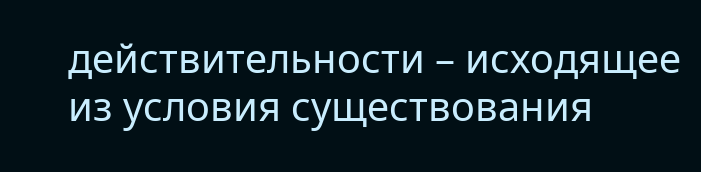действительности – исходящее из условия существования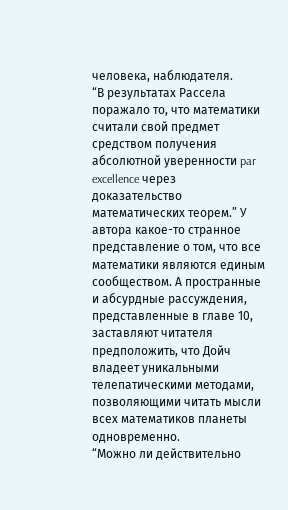человека, наблюдателя.
“В результатах Рассела поражало то, что математики считали свой предмет средством получения абсолютной уверенности par excellence через доказательство математических теорем.” У автора какое-то странное представление о том, что все математики являются единым сообществом. А пространные и абсурдные рассуждения, представленные в главе 10, заставляют читателя предположить, что Дойч владеет уникальными телепатическими методами, позволяющими читать мысли всех математиков планеты одновременно.
“Можно ли действительно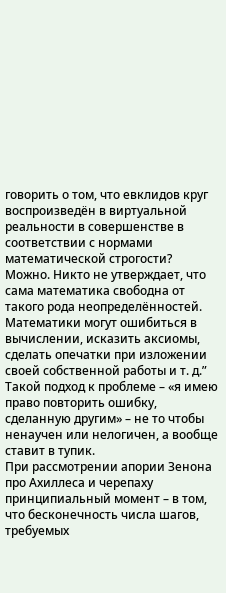говорить о том, что евклидов круг воспроизведён в виртуальной реальности в совершенстве в соответствии с нормами математической строгости? Можно. Никто не утверждает, что сама математика свободна от такого рода неопределённостей. Математики могут ошибиться в вычислении, исказить аксиомы, сделать опечатки при изложении своей собственной работы и т. д.” Такой подход к проблеме – «я имею право повторить ошибку, сделанную другим» – не то чтобы ненаучен или нелогичен, а вообще ставит в тупик.
При рассмотрении апории Зенона про Ахиллеса и черепаху принципиальный момент – в том, что бесконечность числа шагов, требуемых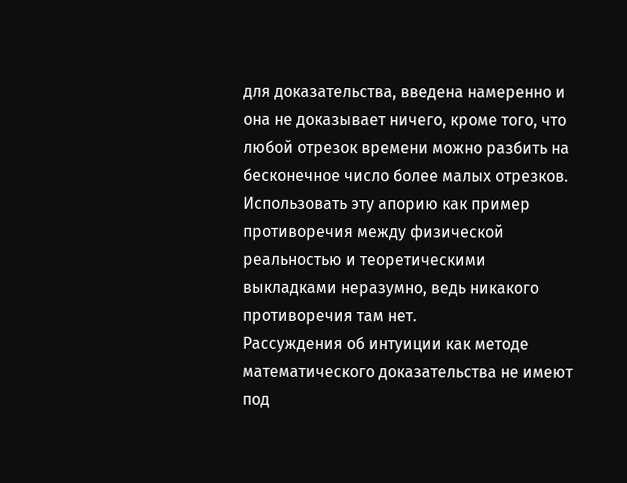для доказательства, введена намеренно и она не доказывает ничего, кроме того, что любой отрезок времени можно разбить на бесконечное число более малых отрезков. Использовать эту апорию как пример противоречия между физической реальностью и теоретическими выкладками неразумно, ведь никакого противоречия там нет.
Рассуждения об интуиции как методе математического доказательства не имеют под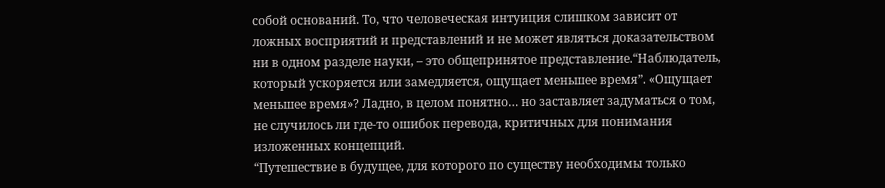собой оснований. То, что человеческая интуиция слишком зависит от ложных восприятий и представлений и не может являться доказательством ни в одном разделе науки, – это общепринятое представление.“Наблюдатель, который ускоряется или замедляется, ощущает меньшее время”. «Ощущает меньшее время»? Ладно, в целом понятно… но заставляет задуматься о том, не случилось ли где-то ошибок перевода, критичных для понимания изложенных концепций.
“Путешествие в будущее, для которого по существу необходимы только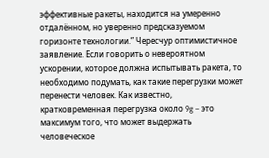эффективные ракеты, находится на умеренно отдалённом, но уверенно предсказуемом горизонте технологии.” Чересчур оптимистичное заявление. Если говорить о невероятном ускорении, которое должна испытывать ракета, то необходимо подумать, как такие перегрузки может перенести человек. Как известно, кратковременная перегрузка около 9g – это максимум того, что может выдержать человеческое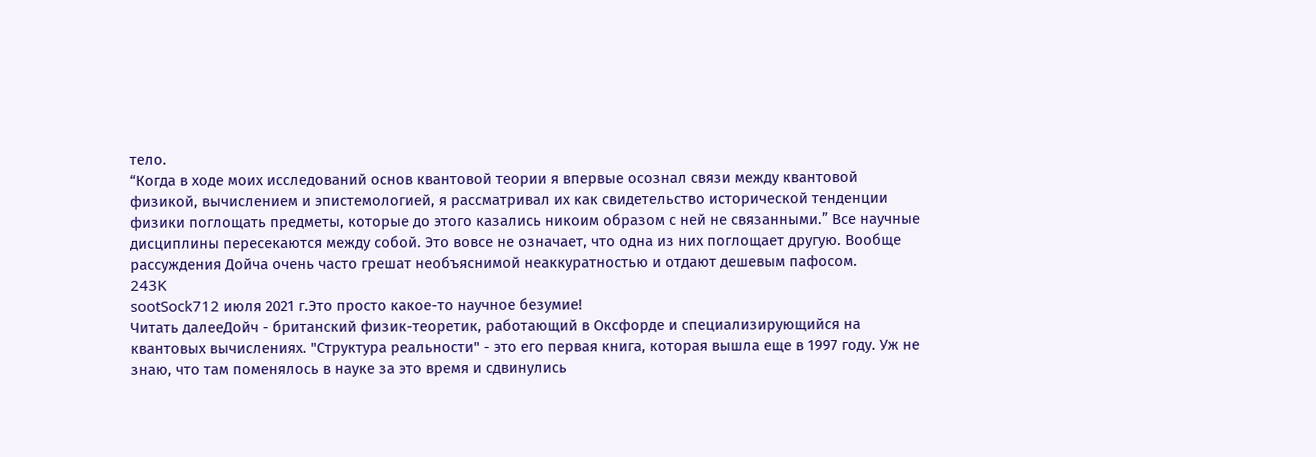тело.
“Когда в ходе моих исследований основ квантовой теории я впервые осознал связи между квантовой физикой, вычислением и эпистемологией, я рассматривал их как свидетельство исторической тенденции физики поглощать предметы, которые до этого казались никоим образом с ней не связанными.” Все научные дисциплины пересекаются между собой. Это вовсе не означает, что одна из них поглощает другую. Вообще рассуждения Дойча очень часто грешат необъяснимой неаккуратностью и отдают дешевым пафосом.
243K
sootSock712 июля 2021 г.Это просто какое-то научное безумие!
Читать далееДойч - британский физик-теоретик, работающий в Оксфорде и специализирующийся на квантовых вычислениях. "Структура реальности" - это его первая книга, которая вышла еще в 1997 году. Уж не знаю, что там поменялось в науке за это время и сдвинулись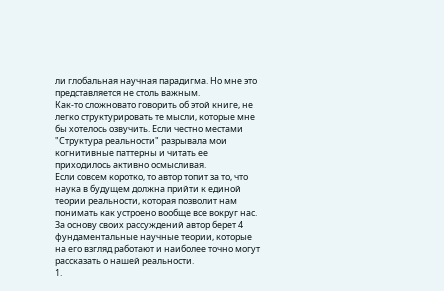ли глобальная научная парадигма. Но мне это представляется не столь важным.
Как-то сложновато говорить об этой книге, не легко структурировать те мысли, которые мне бы хотелось озвучить. Если честно местами "Структура реальности" разрывала мои когнитивные паттерны и читать ее приходилось активно осмысливая.
Если совсем коротко, то автор топит за то, что наука в будущем должна прийти к единой теории реальности, которая позволит нам понимать как устроено вообще все вокруг нас. За основу своих рассуждений автор берет 4 фундаментальные научные теории, которые на его взгляд работают и наиболее точно могут рассказать о нашей реальности.
1.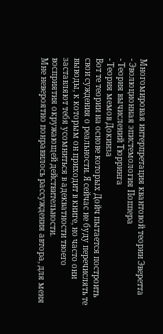Многомировая интерпретация квантовой теории Эверетта
- Эволюционная эпистемология Поппера
- Теория вычислений Тюрринга
- Теория мемов Докинза
Вот те теории на основе которых Дойч пытается построить свои суждения о реальности. Я сейчас не буду перечислять те выводы, к которым он приходит в книге, но часто они заставляют тебя усомниться в адекватности твоего восприятия окружающей действительности.
Мне невероятно понравилось рассуждения автора, для меня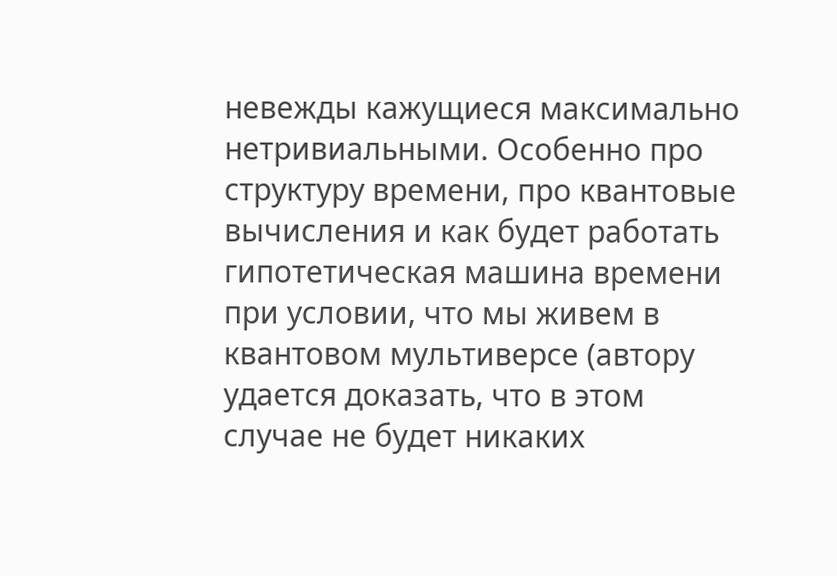невежды кажущиеся максимально нетривиальными. Особенно про структуру времени, про квантовые вычисления и как будет работать гипотетическая машина времени при условии, что мы живем в квантовом мультиверсе (автору удается доказать, что в этом случае не будет никаких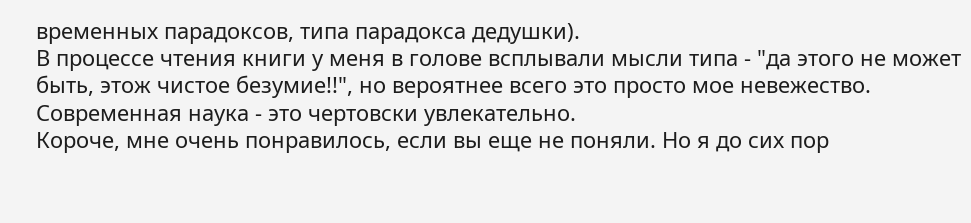временных парадоксов, типа парадокса дедушки).
В процессе чтения книги у меня в голове всплывали мысли типа - "да этого не может быть, этож чистое безумие!!", но вероятнее всего это просто мое невежество. Современная наука - это чертовски увлекательно.
Короче, мне очень понравилось, если вы еще не поняли. Но я до сих пор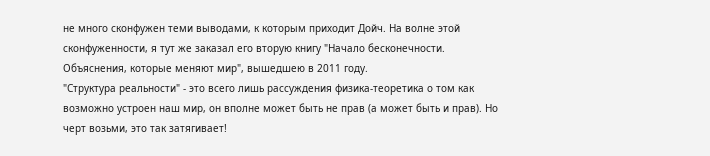не много сконфужен теми выводами, к которым приходит Дойч. На волне этой сконфуженности, я тут же заказал его вторую книгу "Начало бесконечности. Объяснения, которые меняют мир", вышедшею в 2011 году.
"Структура реальности" - это всего лишь рассуждения физика-теоретика о том как возможно устроен наш мир, он вполне может быть не прав (а может быть и прав). Но черт возьми, это так затягивает!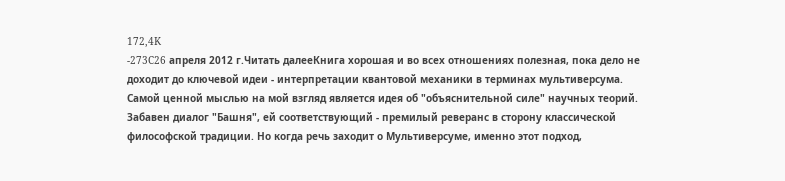172,4K
-273C26 апреля 2012 г.Читать далееКнига хорошая и во всех отношениях полезная, пока дело не доходит до ключевой идеи - интерпретации квантовой механики в терминах мультиверсума.
Самой ценной мыслью на мой взгляд является идея об "объяснительной силе" научных теорий. Забавен диалог "Башня", ей соответствующий - премилый реверанс в сторону классической философской традиции. Но когда речь заходит о Мультиверсуме, именно этот подход,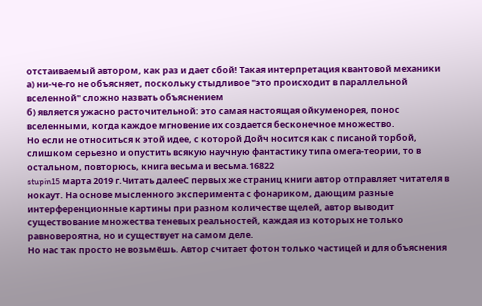отстаиваемый автором, как раз и дает сбой! Такая интерпретация квантовой механики
а) ни-че-го не объясняет, поскольку стыдливое "это происходит в параллельной вселенной" сложно назвать объяснением
б) является ужасно расточительной: это самая настоящая ойкуменорея, понос вселенными, когда каждое мгновение их создается бесконечное множество.
Но если не относиться к этой идее, с которой Дойч носится как с писаной торбой, слишком серьезно и опустить всякую научную фантастику типа омега-теории, то в остальном, повторюсь, книга весьма и весьма.16822
stupin15 марта 2019 г.Читать далееС первых же страниц книги автор отправляет читателя в нокаут. На основе мысленного эксперимента с фонариком, дающим разные интерференционные картины при разном количестве щелей, автор выводит существование множества теневых реальностей, каждая из которых не только равновероятна, но и существует на самом деле.
Но нас так просто не возьмёшь. Автор считает фотон только частицей и для объяснения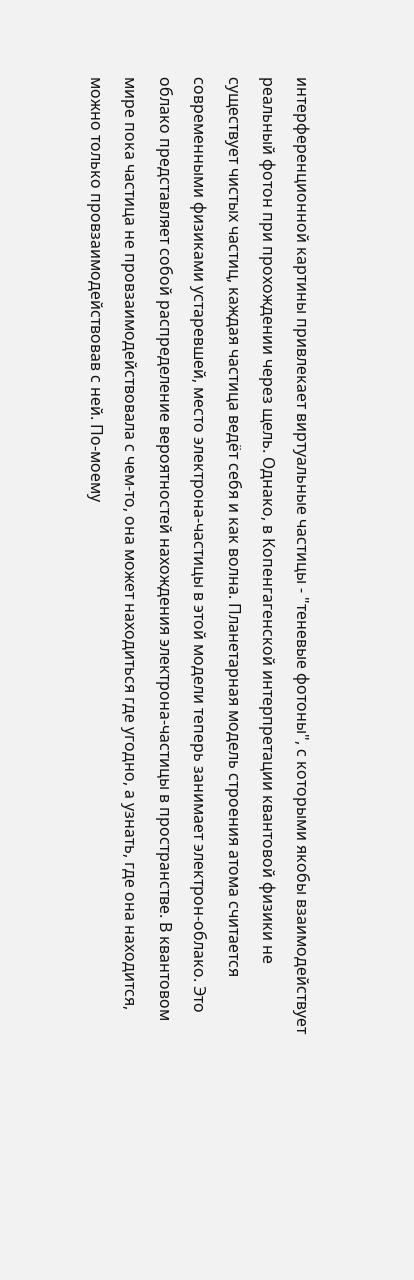интерференционной картины привлекает виртуальные частицы - "теневые фотоны", с которыми якобы взаимодействует реальный фотон при прохождении через щель. Однако, в Копенгагенской интерпретации квантовой физики не существует чистых частиц, каждая частица ведёт себя и как волна. Планетарная модель строения атома считается современными физиками устаревшей, место электрона-частицы в этой модели теперь занимает электрон-облако. Это облако представляет собой распределение вероятностей нахождения электрона-частицы в пространстве. В квантовом мире пока частица не провзаимодействовала с чем-то, она может находиться где угодно, а узнать, где она находится, можно только провзаимодействовав с ней. По-моему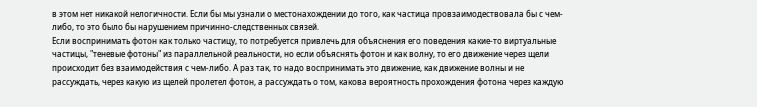в этом нет никакой нелогичности. Если бы мы узнали о местонахождении до того, как частица провзаимодествовала бы с чем-либо, то это было бы нарушением причинно-следственных связей.
Если воспринимать фотон как только частицу, то потребуется привлечь для объяснения его поведения какие-то виртуальные частицы, "теневые фотоны" из параллельной реальности, но если объяснять фотон и как волну, то его движение через щели происходит без взаимодействия с чем-либо. А раз так, то надо воспринимать это движение, как движение волны и не рассуждать, через какую из щелей пролетел фотон, а рассуждать о том, какова вероятность прохождения фотона через каждую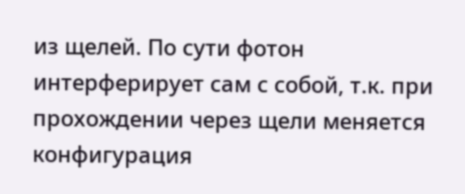из щелей. По сути фотон интерферирует сам с собой, т.к. при прохождении через щели меняется конфигурация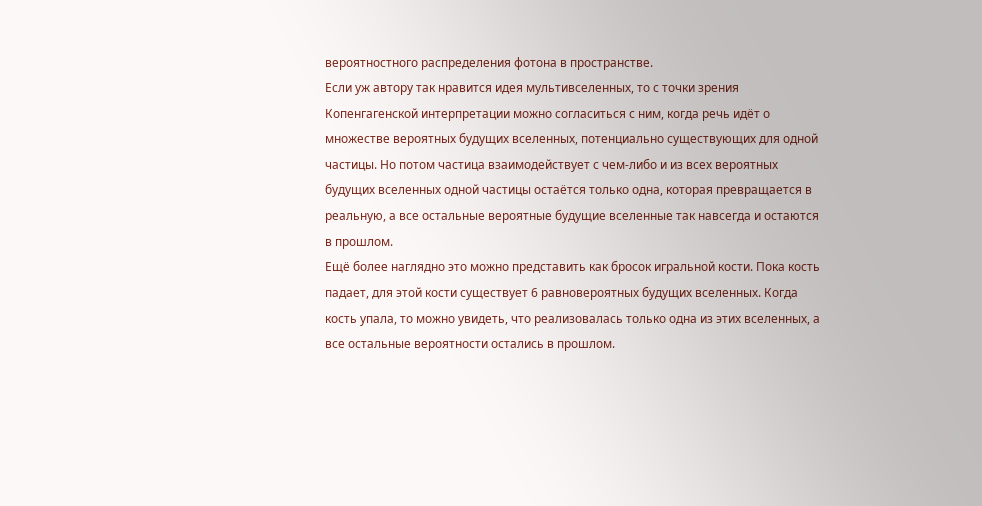вероятностного распределения фотона в пространстве.
Если уж автору так нравится идея мультивселенных, то с точки зрения Копенгагенской интерпретации можно согласиться с ним, когда речь идёт о множестве вероятных будущих вселенных, потенциально существующих для одной частицы. Но потом частица взаимодействует с чем-либо и из всех вероятных будущих вселенных одной частицы остаётся только одна, которая превращается в реальную, а все остальные вероятные будущие вселенные так навсегда и остаются в прошлом.
Ещё более наглядно это можно представить как бросок игральной кости. Пока кость падает, для этой кости существует 6 равновероятных будущих вселенных. Когда кость упала, то можно увидеть, что реализовалась только одна из этих вселенных, а все остальные вероятности остались в прошлом.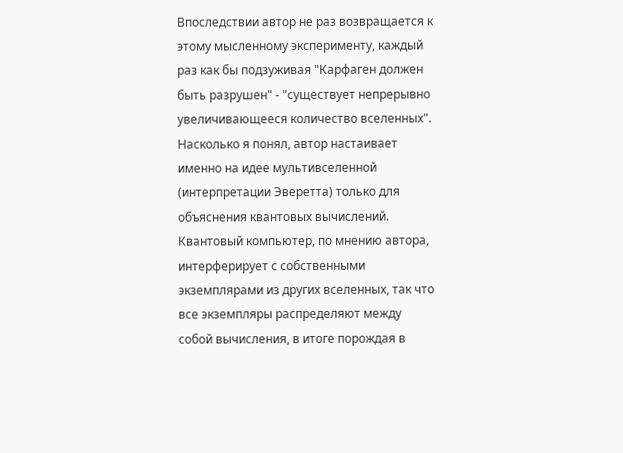Впоследствии автор не раз возвращается к этому мысленному эксперименту, каждый раз как бы подзуживая "Карфаген должен быть разрушен" - "существует непрерывно увеличивающееся количество вселенных". Насколько я понял, автор настаивает именно на идее мультивселенной (интерпретации Эверетта) только для объяснения квантовых вычислений. Квантовый компьютер, по мнению автора, интерферирует с собственными экземплярами из других вселенных, так что все экземпляры распределяют между собой вычисления, в итоге порождая в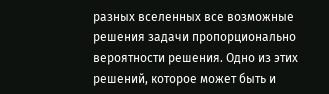разных вселенных все возможные решения задачи пропорционально вероятности решения. Одно из этих решений, которое может быть и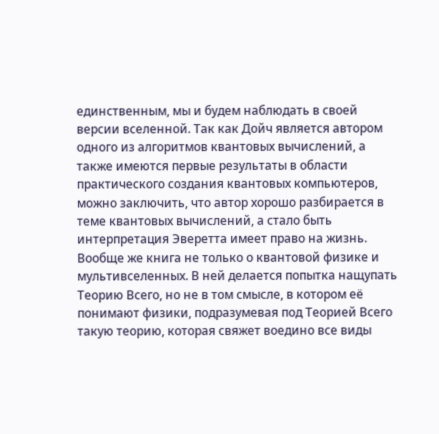единственным, мы и будем наблюдать в своей версии вселенной. Так как Дойч является автором одного из алгоритмов квантовых вычислений, а также имеются первые результаты в области практического создания квантовых компьютеров, можно заключить, что автор хорошо разбирается в теме квантовых вычислений, а стало быть интерпретация Эверетта имеет право на жизнь.
Вообще же книга не только о квантовой физике и мультивселенных. В ней делается попытка нащупать Теорию Всего, но не в том смысле, в котором её понимают физики, подразумевая под Теорией Всего такую теорию, которая свяжет воедино все виды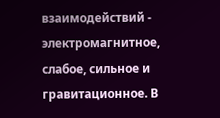взаимодействий - электромагнитное, слабое, сильное и гравитационное. В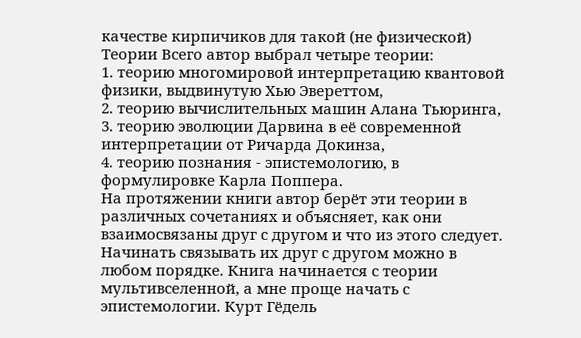качестве кирпичиков для такой (не физической) Теории Всего автор выбрал четыре теории:
1. теорию многомировой интерпретацию квантовой физики, выдвинутую Хью Эвереттом,
2. теорию вычислительных машин Алана Тьюринга,
3. теорию эволюции Дарвина в её современной интерпретации от Ричарда Докинза,
4. теорию познания - эпистемологию, в формулировке Карла Поппера.
На протяжении книги автор берёт эти теории в различных сочетаниях и объясняет, как они взаимосвязаны друг с другом и что из этого следует. Начинать связывать их друг с другом можно в любом порядке. Книга начинается с теории мультивселенной, а мне проще начать с эпистемологии. Курт Гёдель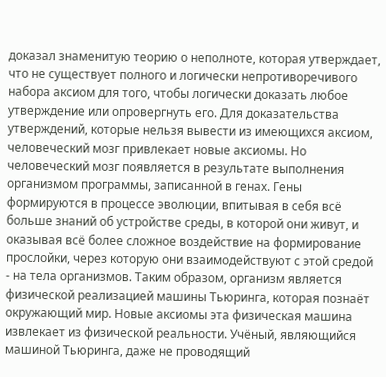доказал знаменитую теорию о неполноте, которая утверждает, что не существует полного и логически непротиворечивого набора аксиом для того, чтобы логически доказать любое утверждение или опровергнуть его. Для доказательства утверждений, которые нельзя вывести из имеющихся аксиом, человеческий мозг привлекает новые аксиомы. Но человеческий мозг появляется в результате выполнения организмом программы, записанной в генах. Гены формируются в процессе эволюции, впитывая в себя всё больше знаний об устройстве среды, в которой они живут, и оказывая всё более сложное воздействие на формирование прослойки, через которую они взаимодействуют с этой средой - на тела организмов. Таким образом, организм является физической реализацией машины Тьюринга, которая познаёт окружающий мир. Новые аксиомы эта физическая машина извлекает из физической реальности. Учёный, являющийся машиной Тьюринга, даже не проводящий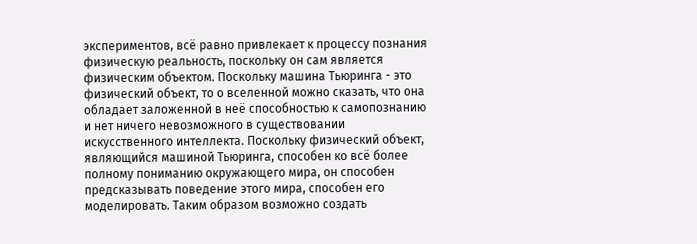экспериментов, всё равно привлекает к процессу познания физическую реальность, поскольку он сам является физическим объектом. Поскольку машина Тьюринга - это физический объект, то о вселенной можно сказать, что она обладает заложенной в неё способностью к самопознанию и нет ничего невозможного в существовании искусственного интеллекта. Поскольку физический объект, являющийся машиной Тьюринга, способен ко всё более полному пониманию окружающего мира, он способен предсказывать поведение этого мира, способен его моделировать. Таким образом возможно создать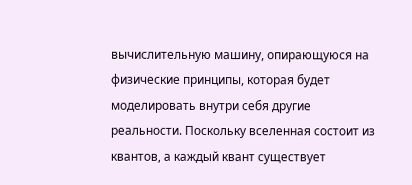вычислительную машину, опирающуюся на физические принципы, которая будет моделировать внутри себя другие реальности. Поскольку вселенная состоит из квантов, а каждый квант существует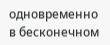одновременно в бесконечном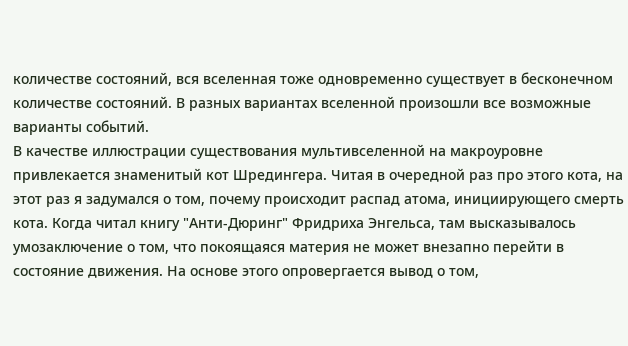количестве состояний, вся вселенная тоже одновременно существует в бесконечном количестве состояний. В разных вариантах вселенной произошли все возможные варианты событий.
В качестве иллюстрации существования мультивселенной на макроуровне привлекается знаменитый кот Шредингера. Читая в очередной раз про этого кота, на этот раз я задумался о том, почему происходит распад атома, инициирующего смерть кота. Когда читал книгу "Анти-Дюринг" Фридриха Энгельса, там высказывалось умозаключение о том, что покоящаяся материя не может внезапно перейти в состояние движения. На основе этого опровергается вывод о том,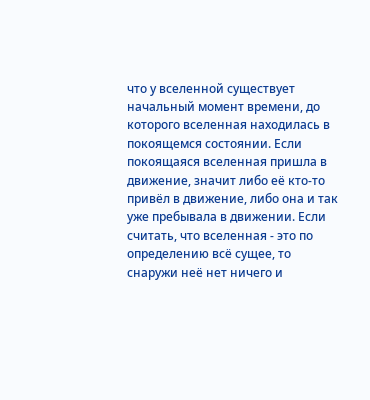что у вселенной существует начальный момент времени, до которого вселенная находилась в покоящемся состоянии. Если покоящаяся вселенная пришла в движение, значит либо её кто-то привёл в движение, либо она и так уже пребывала в движении. Если считать, что вселенная - это по определению всё сущее, то снаружи неё нет ничего и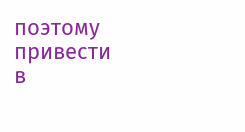поэтому привести в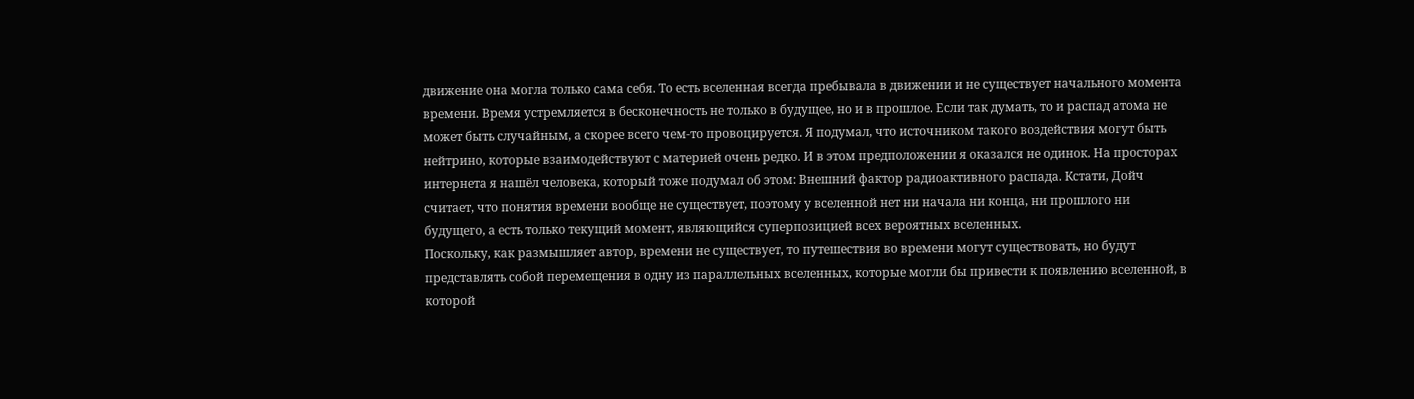движение она могла только сама себя. То есть вселенная всегда пребывала в движении и не существует начального момента времени. Время устремляется в бесконечность не только в будущее, но и в прошлое. Если так думать, то и распад атома не может быть случайным, а скорее всего чем-то провоцируется. Я подумал, что источником такого воздействия могут быть нейтрино, которые взаимодействуют с материей очень редко. И в этом предположении я оказался не одинок. На просторах интернета я нашёл человека, который тоже подумал об этом: Внешний фактор радиоактивного распада. Кстати, Дойч считает, что понятия времени вообще не существует, поэтому у вселенной нет ни начала ни конца, ни прошлого ни будущего, а есть только текущий момент, являющийся суперпозицией всех вероятных вселенных.
Поскольку, как размышляет автор, времени не существует, то путешествия во времени могут существовать, но будут представлять собой перемещения в одну из параллельных вселенных, которые могли бы привести к появлению вселенной, в которой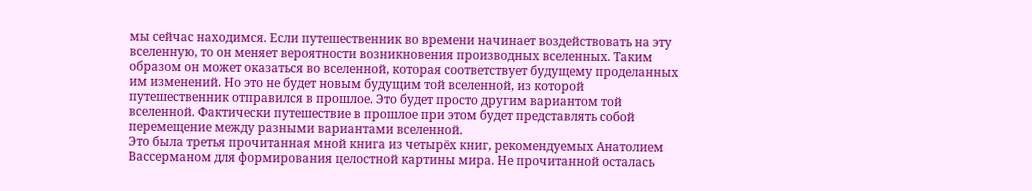мы сейчас находимся. Если путешественник во времени начинает воздействовать на эту вселенную, то он меняет вероятности возникновения производных вселенных. Таким образом он может оказаться во вселенной, которая соответствует будущему проделанных им изменений. Но это не будет новым будущим той вселенной, из которой путешественник отправился в прошлое. Это будет просто другим вариантом той вселенной. Фактически путешествие в прошлое при этом будет представлять собой перемещение между разными вариантами вселенной.
Это была третья прочитанная мной книга из четырёх книг, рекомендуемых Анатолием Вассерманом для формирования целостной картины мира. Не прочитанной осталась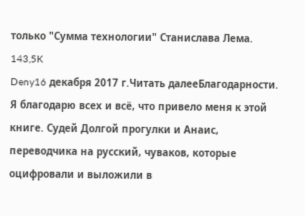только "Сумма технологии" Станислава Лема.
143,5K
Deny16 декабря 2017 г.Читать далееБлагодарности.
Я благодарю всех и всё, что привело меня к этой книге. Судей Долгой прогулки и Анаис, переводчика на русский, чуваков, которые оцифровали и выложили в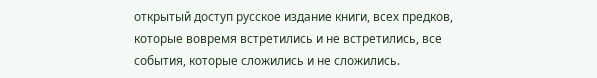открытый доступ русское издание книги, всех предков, которые вовремя встретились и не встретились, все события, которые сложились и не сложились.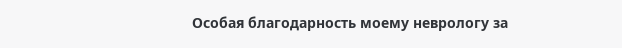Особая благодарность моему неврологу за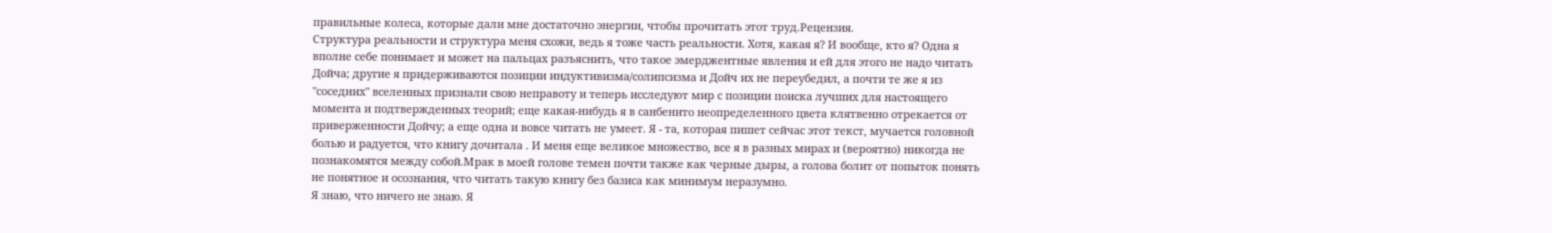правильные колеса, которые дали мне достаточно энергии, чтобы прочитать этот труд.Рецензия.
Структура реальности и структура меня схожи, ведь я тоже часть реальности. Хотя, какая я? И вообще, кто я? Одна я вполне себе понимает и может на пальцах разъяснить, что такое эмерджентные явления и ей для этого не надо читать Дойча; другие я придерживаются позиции индуктивизма/солипсизма и Дойч их не переубедил, а почти те же я из "соседних" вселенных признали свою неправоту и теперь исследуют мир с позиции поиска лучших для настоящего момента и подтвержденных теорий; еще какая-нибудь я в санбенито неопределенного цвета клятвенно отрекается от приверженности Дойчу; а еще одна и вовсе читать не умеет. Я - та, которая пишет сейчас этот текст, мучается головной болью и радуется, что книгу дочитала . И меня еще великое множество, все я в разных мирах и (вероятно) никогда не познакомятся между собой.Мрак в моей голове темен почти также как черные дыры, а голова болит от попыток понять не понятное и осознания, что читать такую книгу без базиса как минимум неразумно.
Я знаю, что ничего не знаю. Я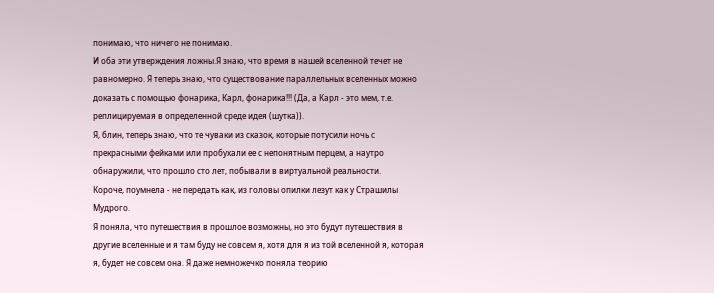понимаю, что ничего не понимаю.
И оба эти утверждения ложны.Я знаю, что время в нашей вселенной течет не равномерно. Я теперь знаю, что существование параллельных вселенных можно доказать с помощью фонарика, Карл, фонарика!!! (Да, а Карл - это мем, т.е. реплицируемая в определенной среде идея (шутка)).
Я, блин, теперь знаю, что те чуваки из сказок, которые потусили ночь с прекрасными фейками или пробухали ее с непонятным перцем, а наутро обнаружили, что прошло сто лет, побывали в виртуальной реальности.
Короче, поумнела - не передать как, из головы опилки лезут как у Страшилы Мудрого.
Я поняла, что путешествия в прошлое возможны, но это будут путешествия в другие вселенные и я там буду не совсем я, хотя для я из той вселенной я, которая я, будет не совсем она. Я даже немножечко поняла теорию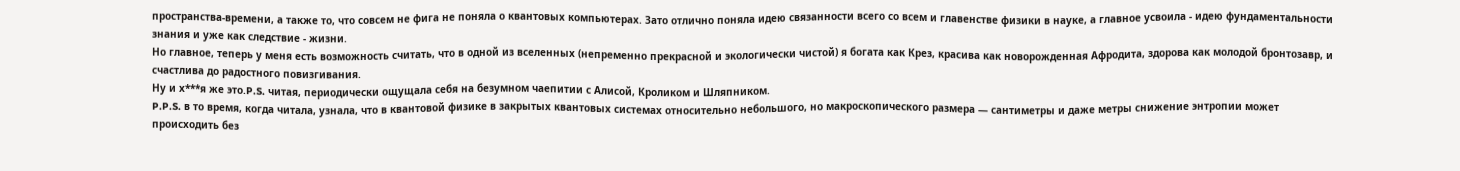пространства-времени, а также то, что совсем не фига не поняла о квантовых компьютерах. Зато отлично поняла идею связанности всего со всем и главенстве физики в науке, а главное усвоила - идею фундаментальности знания и уже как следствие - жизни.
Но главное, теперь у меня есть возможность считать, что в одной из вселенных (непременно прекрасной и экологически чистой) я богата как Крез, красива как новорожденная Афродита, здорова как молодой бронтозавр, и счастлива до радостного повизгивания.
Ну и х***я же это.P.S. читая, периодически ощущала себя на безумном чаепитии с Алисой, Кроликом и Шляпником.
P.P.S. в то время, когда читала, узнала, что в квантовой физике в закрытых квантовых системах относительно небольшого, но макроскопического размера — сантиметры и даже метры снижение энтропии может происходить без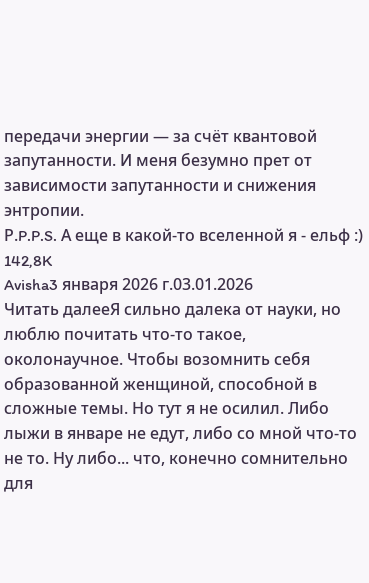передачи энергии — за счёт квантовой запутанности. И меня безумно прет от зависимости запутанности и снижения энтропии.
Р.P.P.S. А еще в какой-то вселенной я - ельф :)
142,8K
Avisha3 января 2026 г.03.01.2026
Читать далееЯ сильно далека от науки, но люблю почитать что-то такое, околонаучное. Чтобы возомнить себя образованной женщиной, способной в сложные темы. Но тут я не осилил. Либо лыжи в январе не едут, либо со мной что-то не то. Ну либо... что, конечно сомнительно для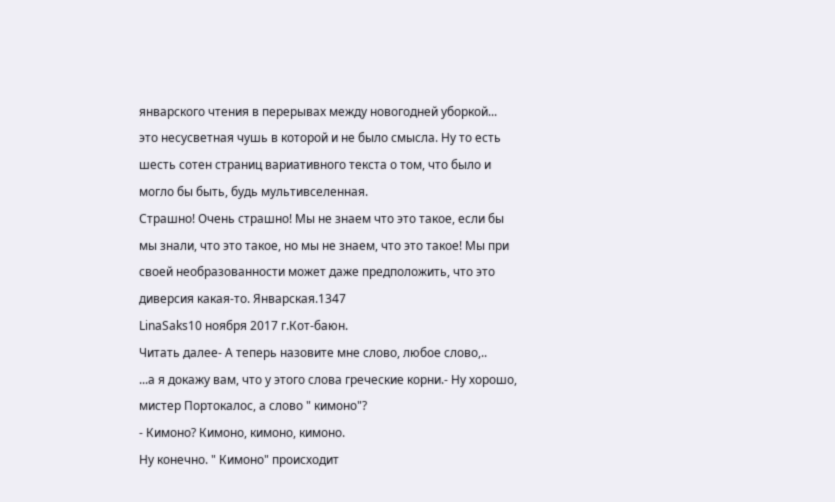январского чтения в перерывах между новогодней уборкой... это несусветная чушь в которой и не было смысла. Ну то есть шесть сотен страниц вариативного текста о том, что было и могло бы быть, будь мультивселенная.
Страшно! Очень страшно! Мы не знаем что это такое, если бы мы знали, что это такое, но мы не знаем, что это такое! Мы при своей необразованности может даже предположить, что это диверсия какая-то. Январская.1347
LinaSaks10 ноября 2017 г.Кот-баюн.
Читать далее- А теперь назовите мне слово, любое слово,..
...а я докажу вам, что у этого слова греческие корни.- Ну хорошо, мистер Портокалос, а слово " кимоно"?
- Кимоно? Кимоно, кимоно, кимоно.
Ну конечно. " Кимоно" происходит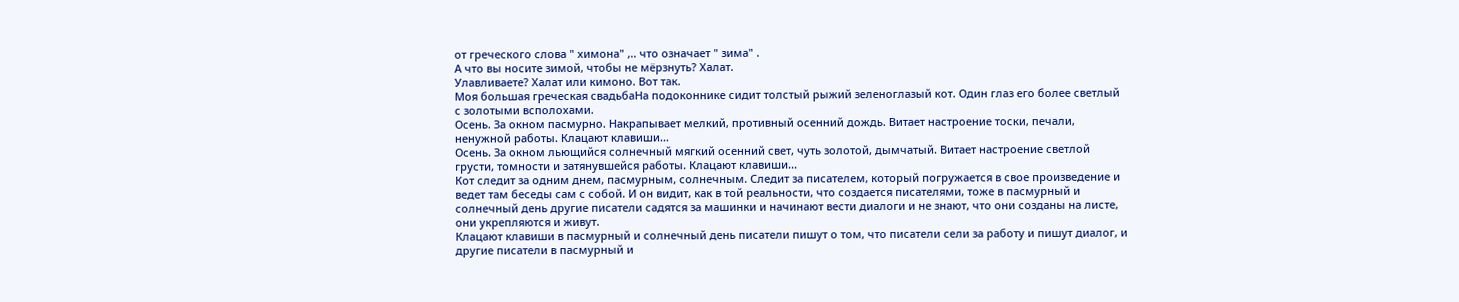от греческого слова " химона" ,.. что означает " зима" .
А что вы носите зимой, чтобы не мёрзнуть? Халат.
Улавливаете? Халат или кимоно. Вот так.
Моя большая греческая свадьбаНа подоконнике сидит толстый рыжий зеленоглазый кот. Один глаз его более светлый с золотыми всполохами.
Осень. За окном пасмурно. Накрапывает мелкий, противный осенний дождь. Витает настроение тоски, печали, ненужной работы. Клацают клавиши...
Осень. За окном льющийся солнечный мягкий осенний свет, чуть золотой, дымчатый. Витает настроение светлой грусти, томности и затянувшейся работы. Клацают клавиши...
Кот следит за одним днем, пасмурным, солнечным. Следит за писателем, который погружается в свое произведение и ведет там беседы сам с собой. И он видит, как в той реальности, что создается писателями, тоже в пасмурный и солнечный день другие писатели садятся за машинки и начинают вести диалоги и не знают, что они созданы на листе, они укрепляются и живут.
Клацают клавиши в пасмурный и солнечный день писатели пишут о том, что писатели сели за работу и пишут диалог, и другие писатели в пасмурный и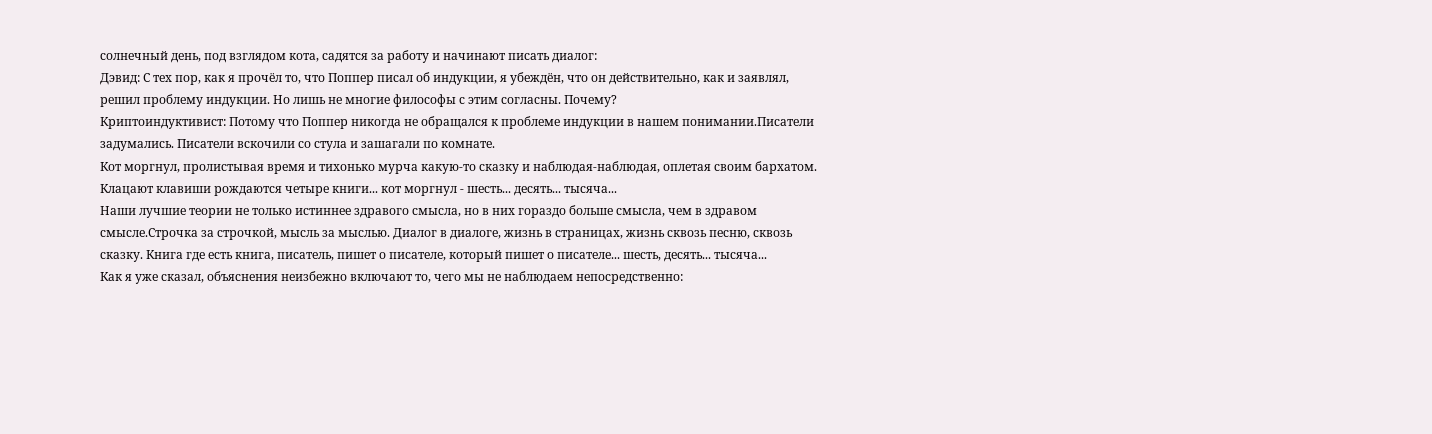солнечный день, под взглядом кота, садятся за работу и начинают писать диалог:
Дэвид: С тех пор, как я прочёл то, что Поппер писал об индукции, я убеждён, что он действительно, как и заявлял, решил проблему индукции. Но лишь не многие философы с этим согласны. Почему?
Криптоиндуктивист: Потому что Поппер никогда не обращался к проблеме индукции в нашем понимании.Писатели задумались. Писатели вскочили со стула и зашагали по комнате.
Кот моргнул, пролистывая время и тихонько мурча какую-то сказку и наблюдая-наблюдая, оплетая своим бархатом.
Клацают клавиши рождаются четыре книги... кот моргнул - шесть... десять... тысяча...
Наши лучшие теории не только истиннее здравого смысла, но в них гораздо больше смысла, чем в здравом смысле.Строчка за строчкой, мысль за мыслью. Диалог в диалоге, жизнь в страницах, жизнь сквозь песню, сквозь сказку. Книга где есть книга, писатель, пишет о писателе, который пишет о писателе... шесть, десять... тысяча...
Как я уже сказал, объяснения неизбежно включают то, чего мы не наблюдаем непосредственно: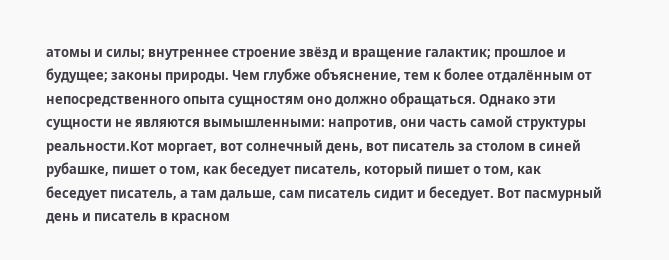атомы и силы; внутреннее строение звёзд и вращение галактик; прошлое и будущее; законы природы. Чем глубже объяснение, тем к более отдалённым от непосредственного опыта сущностям оно должно обращаться. Однако эти сущности не являются вымышленными: напротив, они часть самой структуры реальности.Кот моргает, вот солнечный день, вот писатель за столом в синей рубашке, пишет о том, как беседует писатель, который пишет о том, как беседует писатель, а там дальше, сам писатель сидит и беседует. Вот пасмурный день и писатель в красном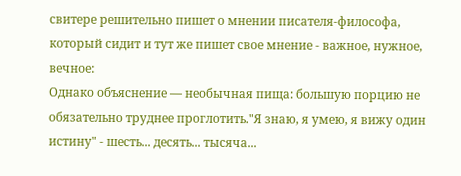свитере решительно пишет о мнении писателя-философа, который сидит и тут же пишет свое мнение - важное, нужное, вечное:
Однако объяснение — необычная пища: большую порцию не обязательно труднее проглотить."Я знаю, я умею, я вижу один истину" - шесть... десять... тысяча...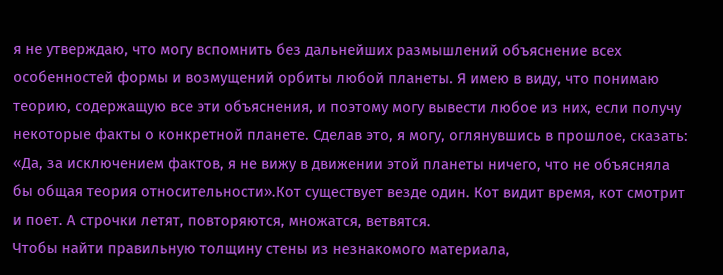я не утверждаю, что могу вспомнить без дальнейших размышлений объяснение всех особенностей формы и возмущений орбиты любой планеты. Я имею в виду, что понимаю теорию, содержащую все эти объяснения, и поэтому могу вывести любое из них, если получу некоторые факты о конкретной планете. Сделав это, я могу, оглянувшись в прошлое, сказать: «Да, за исключением фактов, я не вижу в движении этой планеты ничего, что не объясняла бы общая теория относительности».Кот существует везде один. Кот видит время, кот смотрит и поет. А строчки летят, повторяются, множатся, ветвятся.
Чтобы найти правильную толщину стены из незнакомого материала,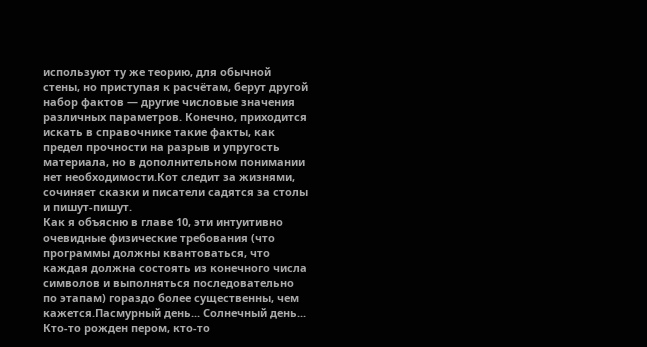используют ту же теорию, для обычной стены, но приступая к расчётам, берут другой набор фактов — другие числовые значения различных параметров. Конечно, приходится искать в справочнике такие факты, как предел прочности на разрыв и упругость материала, но в дополнительном понимании нет необходимости.Кот следит за жизнями, сочиняет сказки и писатели садятся за столы и пишут-пишут.
Как я объясню в главе 10, эти интуитивно очевидные физические требования (что программы должны квантоваться, что каждая должна состоять из конечного числа символов и выполняться последовательно по этапам) гораздо более существенны, чем кажется.Пасмурный день... Солнечный день... Кто-то рожден пером, кто-то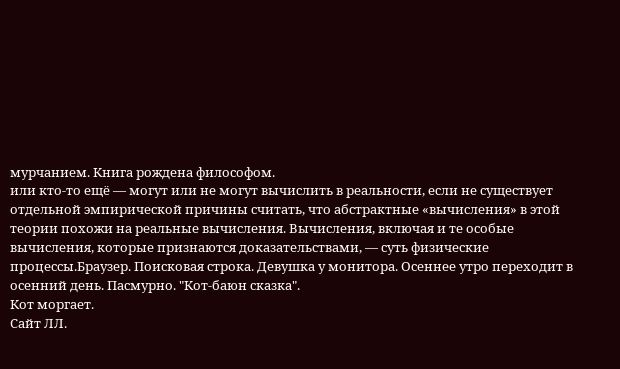мурчанием. Книга рождена философом.
или кто-то ещё — могут или не могут вычислить в реальности, если не существует отдельной эмпирической причины считать, что абстрактные «вычисления» в этой теории похожи на реальные вычисления. Вычисления, включая и те особые вычисления, которые признаются доказательствами, — суть физические процессы.Браузер. Поисковая строка. Девушка у монитора. Осеннее утро переходит в осенний день. Пасмурно. "Кот-баюн сказка".
Кот моргает.
Сайт ЛЛ.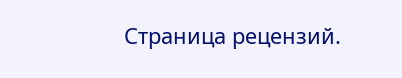Страница рецензий.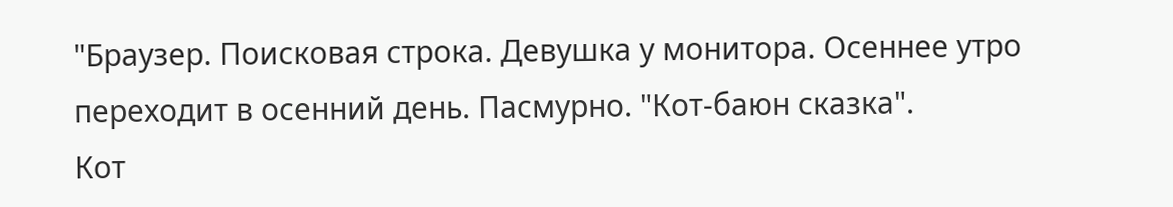"Браузер. Поисковая строка. Девушка у монитора. Осеннее утро переходит в осенний день. Пасмурно. "Кот-баюн сказка".
Кот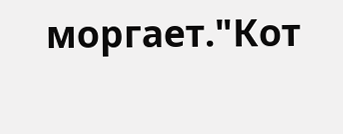моргает."Кот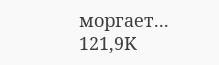моргает...
121,9K